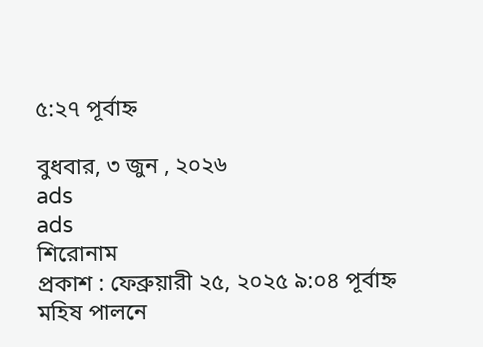৫:২৭ পূর্বাহ্ন

বুধবার, ৩ জুন , ২০২৬
ads
ads
শিরোনাম
প্রকাশ : ফেব্রুয়ারী ২৫, ২০২৫ ৯:০৪ পূর্বাহ্ন
মহিষ পালনে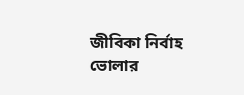জীবিকা নির্বাহ ভোলার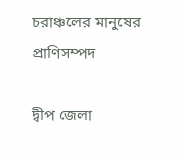চরাঞ্চলের মানুষের
প্রাণিসম্পদ

দ্বীপ জেলা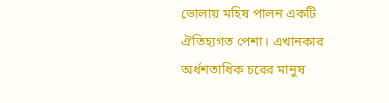ভোলায় মহিষ পালন একটি ঐতিহ্যগত পেশা। এখানকার অর্ধশতাধিক চরের মানুষ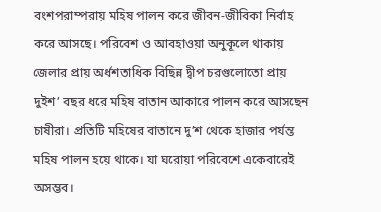বংশপরাম্পরায় মহিষ পালন করে জীবন-জীবিকা নির্বাহ করে আসছে। পরিবেশ ও আবহাওয়া অনুকূলে থাকায় জেলার প্রায় অর্ধশতাধিক বিছিন্ন দ্বীপ চরগুলোতো প্রায় দুইশ’ বছর ধরে মহিষ বাতান আকারে পালন করে আসছেন চাষীরা। প্রতিটি মহিষের বাতানে দু’শ থেকে হাজার পর্যন্ত মহিষ পালন হয়ে থাকে। যা ঘরোয়া পরিবেশে একেবারেই অসম্ভব।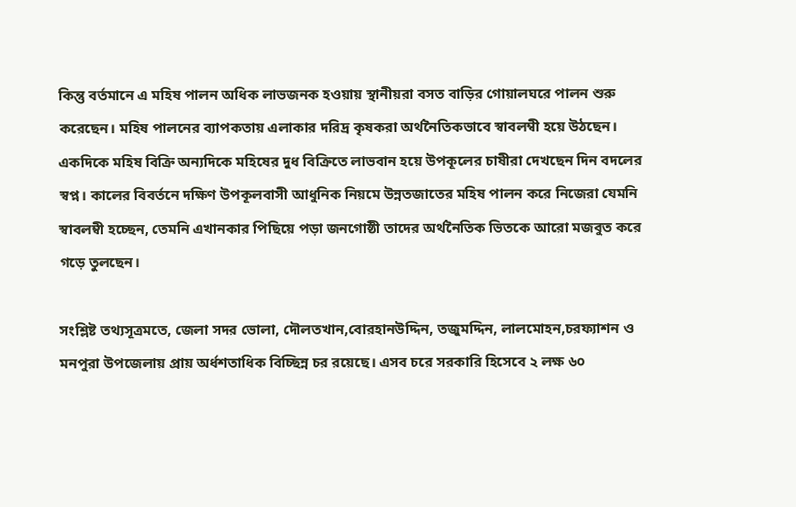কিন্তু বর্তমানে এ মহিষ পালন অধিক লাভজনক হওয়ায় স্থানীয়রা বসত বাড়ির গোয়ালঘরে পালন শুরু করেছেন। মহিষ পালনের ব্যাপকতায় এলাকার দরিদ্র কৃষকরা অর্থনৈতিকভাবে স্বাবলম্বী হয়ে উঠছেন। একদিকে মহিষ বিক্রি অন্যদিকে মহিষের দুধ বিক্রিতে লাভবান হয়ে উপকূলের চাষীরা দেখছেন দিন বদলের স্বপ্ন। কালের বিবর্তনে দক্ষিণ উপকূলবাসী আধুনিক নিয়মে উন্নতজাতের মহিষ পালন করে নিজেরা যেমনি স্বাবলম্বী হচ্ছেন, তেমনি এখানকার পিছিয়ে পড়া জনগোষ্ঠী তাদের অর্থনৈতিক ভিতকে আরো মজবুত করে গড়ে তুলছেন।

সংশ্লিষ্ট তথ্যসূত্রমতে, জেলা সদর ভোলা, দৌলতখান,বোরহানউদ্দিন, তজুমদ্দিন, লালমোহন,চরফ্যাশন ও মনপুরা উপজেলায় প্রায় অর্ধশতাধিক বিচ্ছিন্ন চর রয়েছে। এসব চরে সরকারি হিসেবে ২ লক্ষ ৬০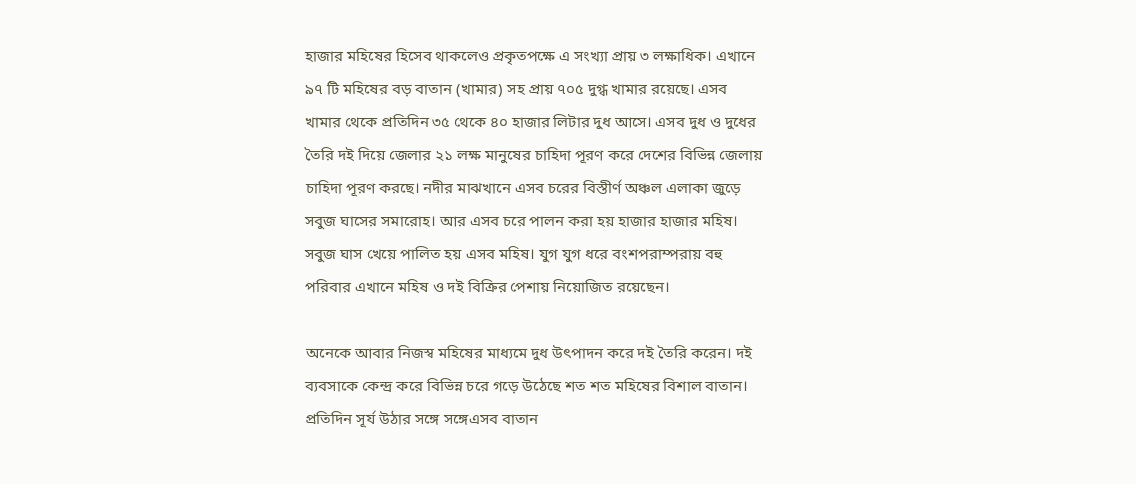হাজার মহিষের হিসেব থাকলেও প্রকৃতপক্ষে এ সংখ্যা প্রায় ৩ লক্ষাধিক। এখানে ৯৭ টি মহিষের বড় বাতান (খামার) সহ প্রায় ৭০৫ দুগ্ধ খামার রয়েছে। এসব খামার থেকে প্রতিদিন ৩৫ থেকে ৪০ হাজার লিটার দুধ আসে। এসব দুধ ও দুধের তৈরি দই দিয়ে জেলার ২১ লক্ষ মানুষের চাহিদা পূরণ করে দেশের বিভিন্ন জেলায় চাহিদা পূরণ করছে। নদীর মাঝখানে এসব চরের বিস্তীর্ণ অঞ্চল এলাকা জুড়ে সবুজ ঘাসের সমারোহ। আর এসব চরে পালন করা হয় হাজার হাজার মহিষ। সবুজ ঘাস খেয়ে পালিত হয় এসব মহিষ। যুগ যুগ ধরে বংশপরাম্পরায় বহু পরিবার এখানে মহিষ ও দই বিক্রির পেশায় নিয়োজিত রয়েছেন।

অনেকে আবার নিজস্ব মহিষের মাধ্যমে দুধ উৎপাদন করে দই তৈরি করেন। দই ব্যবসাকে কেন্দ্র করে বিভিন্ন চরে গড়ে উঠেছে শত শত মহিষের বিশাল বাতান। প্রতিদিন সূর্য উঠার সঙ্গে সঙ্গেএসব বাতান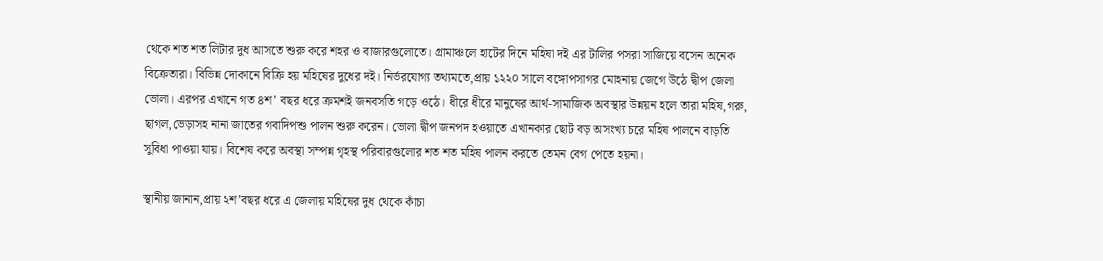থেকে শত শত লিটার দুধ আসতে শুরু করে শহর ও বাজারগুলোতে। গ্রামাঞ্চলে হাটের দিনে মহিষা দই এর টালির পসরা সাজিয়ে বসেন অনেক বিক্রেতারা। বিভিন্ন দোকানে বিক্রি হয় মহিষের দুধের দই। নির্ভরযোগ্য তথ্যমতে,প্রায় ১২২০ সালে বঙ্গোপসাগর মোহনায় জেগে উঠে দ্বীপ জেলা ভোলা। এরপর এখানে গত ৪শ’ বছর ধরে ক্রমশই জনবসতি গড়ে ওঠে। ধীরে ধীরে মানুষের আর্থ-সামাজিক অবস্থার উন্নয়ন হলে তারা মহিষ,গরু, ছাগল,ভেড়াসহ নানা জাতের গবাদিপশু পালন শুরু করেন। ভোলা দ্বীপ জনপদ হওয়াতে এখানকার ছোট বড় অসংখ্য চরে মহিষ পালনে বাড়তি সুবিধা পাওয়া যায়। বিশেষ করে অবস্থা সম্পন্ন গৃহস্থ পরিবারগুলোর শত শত মহিষ পালন করতে তেমন বেগ পেতে হয়না।

স্থানীয় জানান,প্রায় ২শ’বছর ধরে এ জেলায় মহিষের দুধ থেকে কাঁচা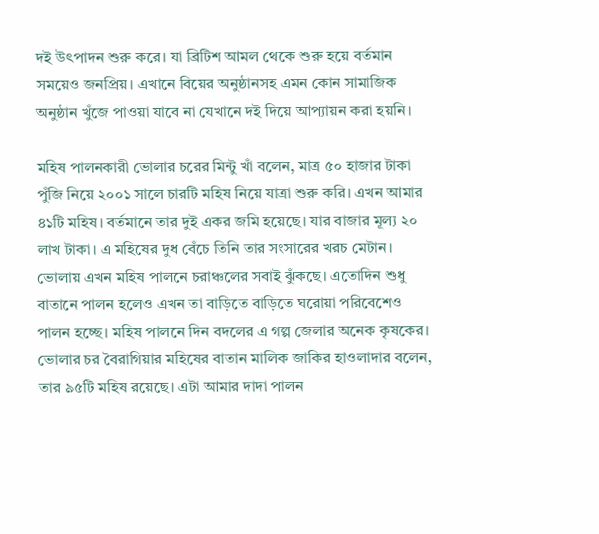দই উৎপাদন শুরু করে। যা ব্রিটিশ আমল থেকে শুরু হয়ে বর্তমান সময়েও জনপ্রিয়। এখানে বিয়ের অনুষ্ঠানসহ এমন কোন সামাজিক অনুষ্ঠান খুঁজে পাওয়া যাবে না যেখানে দই দিয়ে আপ্যায়ন করা হয়নি।

মহিষ পালনকারী ভোলার চরের মিন্টু খাঁ বলেন, মাত্র ৫০ হাজার টাকা পুঁজি নিয়ে ২০০১ সালে চারটি মহিষ নিয়ে যাত্রা শুরু করি। এখন আমার ৪১টি মহিষ। বর্তমানে তার দুই একর জমি হয়েছে। যার বাজার মূল্য ২০ লাখ টাকা। এ মহিষের দুধ বেঁচে তিনি তার সংসারের খরচ মেটান। ভোলায় এখন মহিষ পালনে চরাঞ্চলের সবাই ঝুঁকছে। এতোদিন শুধু বাতানে পালন হলেও এখন তা বাড়িতে বাড়িতে ঘরোয়া পরিবেশেও পালন হচ্ছে। মহিষ পালনে দিন বদলের এ গল্প জেলার অনেক কৃষকের। ভোলার চর বৈরাগিয়ার মহিষের বাতান মালিক জাকির হাওলাদার বলেন, তার ৯৫টি মহিষ রয়েছে। এটা আমার দাদা পালন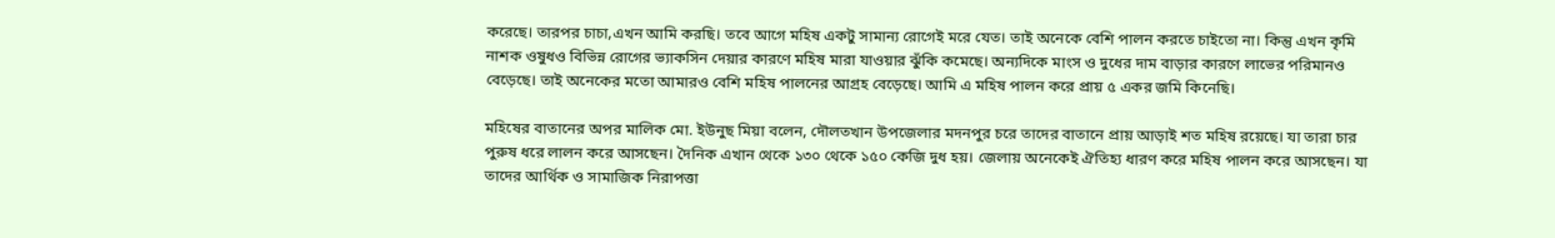করেছে। তারপর চাচা,এখন আমি করছি। তবে আগে মহিষ একটু সামান্য রোগেই মরে যেত। তাই অনেকে বেশি পালন করতে চাইতো না। কিন্তু এখন কৃমি নাশক ওষুধও বিভিন্ন রোগের ভ্যাকসিন দেয়ার কারণে মহিষ মারা যাওয়ার ঝুঁকি কমেছে। অন্যদিকে মাংস ও দুধের দাম বাড়ার কারণে লাভের পরিমানও বেড়েছে। তাই অনেকের মতো আমারও বেশি মহিষ পালনের আগ্রহ বেড়েছে। আমি এ মহিষ পালন করে প্রায় ৫ একর জমি কিনেছি।

মহিষের বাতানের অপর মালিক মো. ইউনুছ মিয়া বলেন, দৌলতখান উপজেলার মদনপুর চরে তাদের বাতানে প্রায় আড়াই শত মহিষ রয়েছে। যা তারা চার পুরুষ ধরে লালন করে আসছেন। দৈনিক এখান থেকে ১৩০ থেকে ১৫০ কেজি দুধ হয়। জেলায় অনেকেই ঐতিহ্য ধারণ করে মহিষ পালন করে আসছেন। যা তাদের আর্থিক ও সামাজিক নিরাপত্তা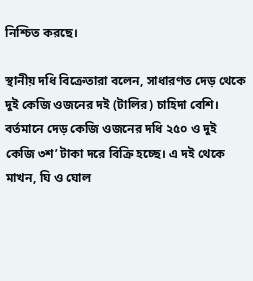নিশ্চিত করছে।

স্থানীয় দধি বিক্রেতারা বলেন, সাধারণত দেড় থেকে দুই কেজি ওজনের দই (টালির) চাহিদা বেশি। বর্তমানে দেড় কেজি ওজনের দধি ২৫০ ও দুই কেজি ৩শ’ টাকা দরে বিক্রি হচ্ছে। এ দই থেকে মাখন, ঘি ও ঘোল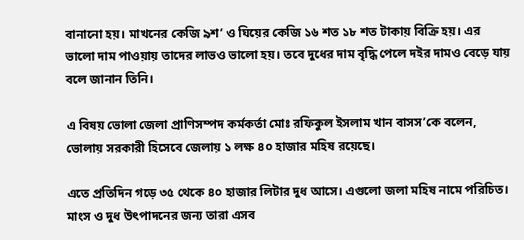বানানো হয়। মাখনের কেজি ৯শ’ ও ঘিয়ের কেজি ১৬ শত ১৮ শত টাকায় বিক্রি হয়। এর ভালো দাম পাওয়ায় তাদের লাভও ভালো হয়। তবে দুধের দাম বৃদ্ধি পেলে দইর দামও বেড়ে যায় বলে জানান তিনি।

এ বিষয় ভোলা জেলা প্রাণিসম্পদ কর্মকর্তা মোঃ রফিকুল ইসলাম খান বাসস’কে বলেন, ভোলায় সরকারী হিসেবে জেলায় ১ লক্ষ ৪০ হাজার মহিষ রয়েছে।

এতে প্রতিদিন গড়ে ৩৫ থেকে ৪০ হাজার লিটার দুধ আসে। এগুলো জলা মহিষ নামে পরিচিত। মাংস ও দুধ উৎপাদনের জন্য তারা এসব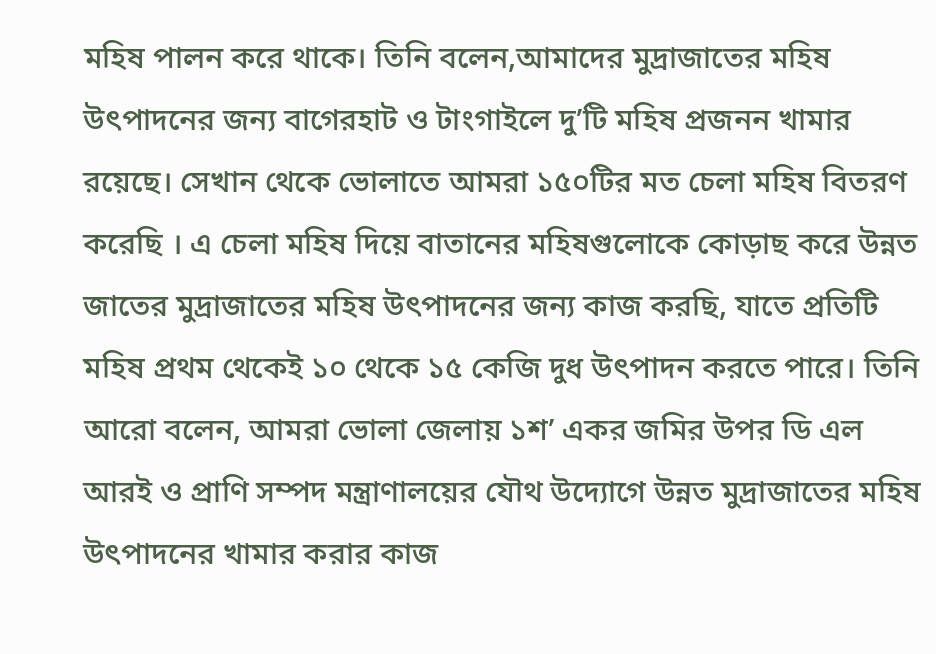মহিষ পালন করে থাকে। তিনি বলেন,আমাদের মুদ্রাজাতের মহিষ উৎপাদনের জন্য বাগেরহাট ও টাংগাইলে দু’টি মহিষ প্রজনন খামার রয়েছে। সেখান থেকে ভোলাতে আমরা ১৫০টির মত চেলা মহিষ বিতরণ করেছি । এ চেলা মহিষ দিয়ে বাতানের মহিষগুলোকে কোড়াছ করে উন্নত জাতের মুদ্রাজাতের মহিষ উৎপাদনের জন্য কাজ করছি, যাতে প্রতিটি মহিষ প্রথম থেকেই ১০ থেকে ১৫ কেজি দুধ উৎপাদন করতে পারে। তিনি আরো বলেন, আমরা ভোলা জেলায় ১শ’ একর জমির উপর ডি এল আরই ও প্রাণি সম্পদ মন্ত্রাণালয়ের যৌথ উদ্যোগে উন্নত মুদ্রাজাতের মহিষ উৎপাদনের খামার করার কাজ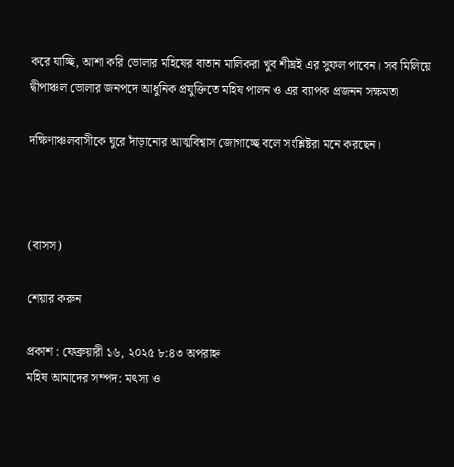করে যাচ্ছি, আশা করি ভোলার মহিষের বাতান মালিকরা খুব শীঘ্রই এর সুফল পাবেন। সব মিলিয়ে দ্বীপাঞ্চল ভোলার জনপদে আধুনিক প্রযুক্তিতে মহিষ পালন ও এর ব্যাপক প্রজনন সক্ষমতা

দক্ষিণাঞ্চলবাসীকে ঘুরে দাঁড়ানোর আত্মবিশ্বাস জোগাচ্ছে বলে সংশ্লিষ্টরা মনে করছেন।



(বাসস)

শেয়ার করুন

প্রকাশ : ফেব্রুয়ারী ১৬, ২০২৫ ৮:৪৩ অপরাহ্ন
মহিষ আমাদের সম্পদ: মৎস্য ও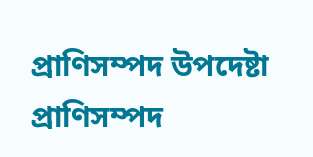প্রাণিসম্পদ উপদেষ্টা
প্রাণিসম্পদ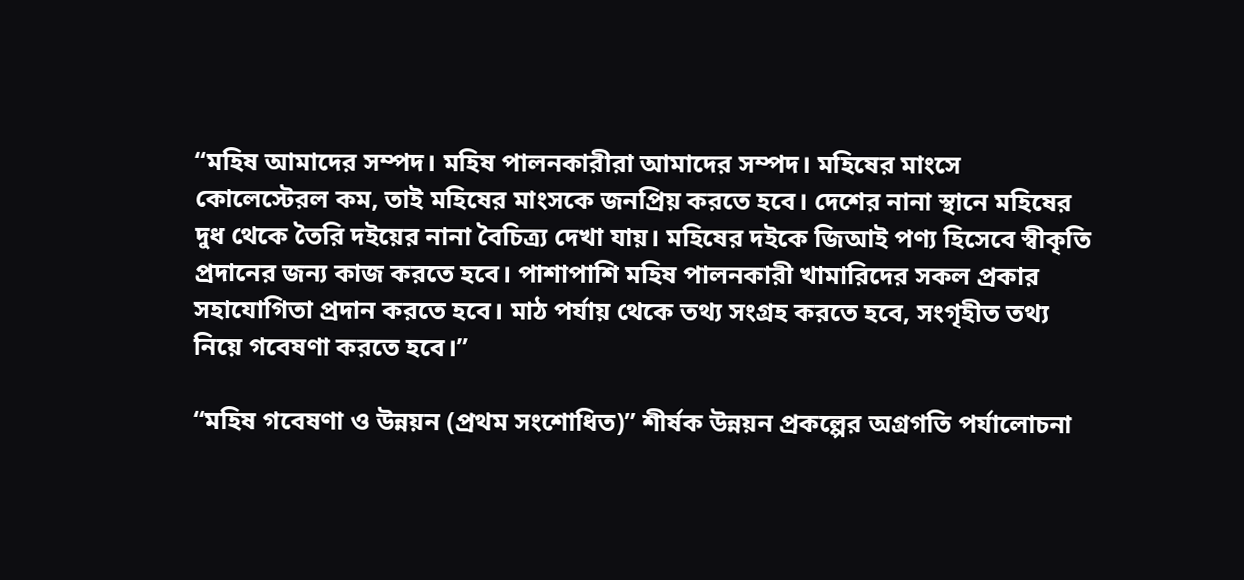“মহিষ আমাদের সম্পদ। মহিষ পালনকারীরা আমাদের সম্পদ। মহিষের মাংসে কোলেস্টেরল কম, তাই মহিষের মাংসকে জনপ্রিয় করতে হবে। দেশের নানা স্থানে মহিষের দুধ থেকে তৈরি দইয়ের নানা বৈচিত্র্য দেখা যায়। মহিষের দইকে জিআই পণ্য হিসেবে স্বীকৃতি প্রদানের জন্য কাজ করতে হবে। পাশাপাশি মহিষ পালনকারী খামারিদের সকল প্রকার সহাযোগিতা প্রদান করতে হবে। মাঠ পর্যায় থেকে তথ্য সংগ্রহ করতে হবে, সংগৃহীত তথ্য নিয়ে গবেষণা করতে হবে।”

“মহিষ গবেষণা ও উন্নয়ন (প্রথম সংশোধিত)” শীর্ষক উন্নয়ন প্রকল্পের অগ্রগতি পর্যালোচনা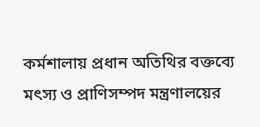কর্মশালায় প্রধান অতিথির বক্তব্যে মৎস্য ও প্রাণিসম্পদ মন্ত্রণালয়ের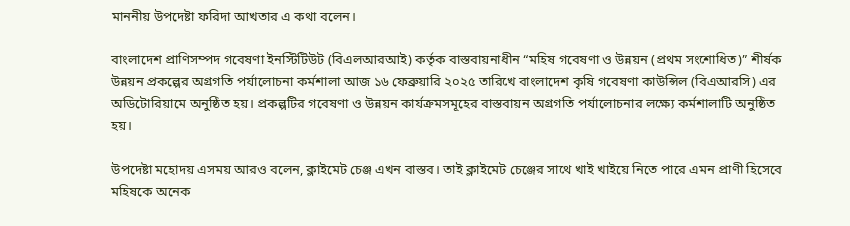মাননীয় উপদেষ্টা ফরিদা আখতার এ কথা বলেন।

বাংলাদেশ প্রাণিসম্পদ গবেষণা ইনস্টিটিউট (বিএলআরআই) কর্তৃক বাস্তবায়নাধীন “মহিষ গবেষণা ও উন্নয়ন (প্রথম সংশোধিত)” শীর্ষক উন্নয়ন প্রকল্পের অগ্রগতি পর্যালোচনা কর্মশালা আজ ১৬ ফেব্রুয়ারি ২০২৫ তারিখে বাংলাদেশ কৃষি গবেষণা কাউন্সিল (বিএআরসি) এর অডিটোরিয়ামে অনুষ্ঠিত হয়। প্রকল্পটির গবেষণা ও উন্নয়ন কার্যক্রমসমূহের বাস্তবায়ন অগ্রগতি পর্যালোচনার লক্ষ্যে কর্মশালাটি অনুষ্ঠিত হয়।

উপদেষ্টা মহোদয় এসময় আরও বলেন, ক্লাইমেট চেঞ্জ এখন বাস্তব। তাই ক্লাইমেট চেঞ্জের সাথে খাই খাইয়ে নিতে পারে এমন প্রাণী হিসেবে মহিষকে অনেক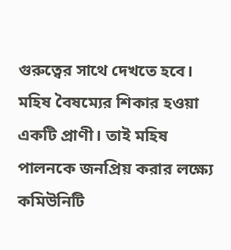গুরুত্বের সাথে দেখতে হবে। মহিষ বৈষম্যের শিকার হওয়া একটি প্রাণী। তাই মহিষ পালনকে জনপ্রিয় করার লক্ষ্যে কমিউনিটি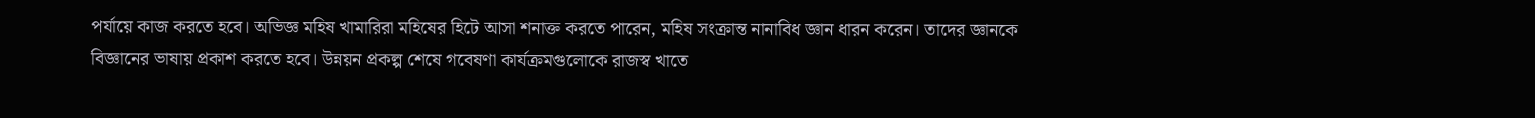পর্যায়ে কাজ করতে হবে। অভিজ্ঞ মহিষ খামারিরা মহিষের হিটে আসা শনাক্ত করতে পারেন, মহিষ সংক্রান্ত নানাবিধ জ্ঞান ধারন করেন। তাদের জ্ঞানকে বিজ্ঞানের ভাষায় প্রকাশ করতে হবে। উন্নয়ন প্রকল্প শেষে গবেষণা কার্যক্রমগুলোকে রাজস্ব খাতে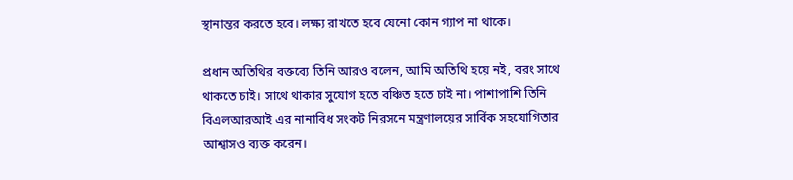স্থানান্তর করতে হবে। লক্ষ্য রাখতে হবে যেনো কোন গ্যাপ না থাকে।

প্রধান অতিথির বক্তব্যে তিনি আরও বলেন, আমি অতিথি হয়ে নই, বরং সাথে থাকতে চাই। সাথে থাকার সুযোগ হতে বঞ্চিত হতে চাই না। পাশাপাশি তিনি বিএলআরআই এর নানাবিধ সংকট নিরসনে মন্ত্রণালয়ের সার্বিক সহযোগিতার আশ্বাসও ব্যক্ত করেন।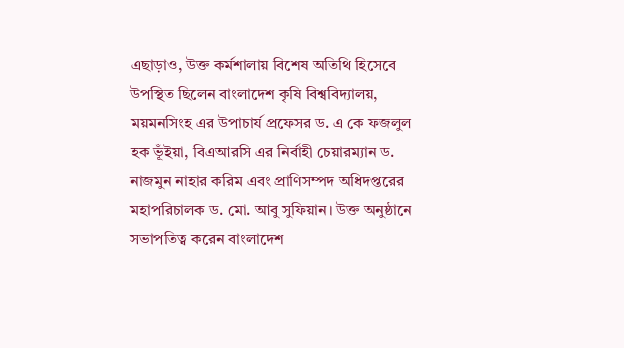এছাড়াও, উক্ত কর্মশালায় বিশেষ অতিথি হিসেবে উপস্থিত ছিলেন বাংলাদেশ কৃষি বিশ্ববিদ্যালয়, ময়মনসিংহ এর উপাচার্য প্রফেসর ড. এ কে ফজলুল হক ভূঁইয়া, বিএআরসি এর নির্বাহী চেয়ারম্যান ড. নাজমুন নাহার করিম এবং প্রাণিসম্পদ অধিদপ্তরের মহাপরিচালক ড. মো. আবু সুফিয়ান। উক্ত অনুষ্ঠানে সভাপতিত্ব করেন বাংলাদেশ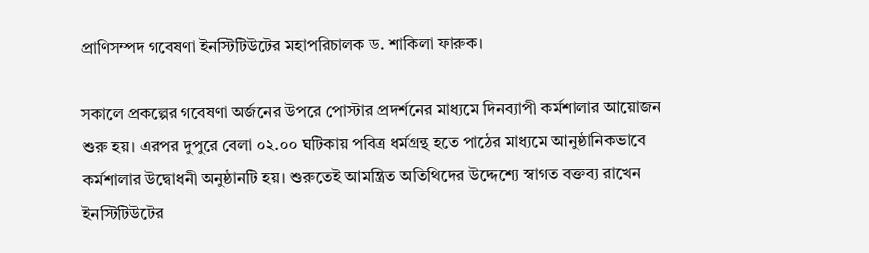প্রাণিসম্পদ গবেষণা ইনস্টিটিউটের মহাপরিচালক ড. শাকিলা ফারুক।

সকালে প্রকল্পের গবেষণা অর্জনের উপরে পোস্টার প্রদর্শনের মাধ্যমে দিনব্যাপী কর্মশালার আয়োজন শুরু হয়। এরপর দুপুরে বেলা ০২.০০ ঘটিকায় পবিত্র ধর্মগ্রন্থ হতে পাঠের মাধ্যমে আনুষ্ঠানিকভাবে কর্মশালার উদ্বোধনী অনুষ্ঠানটি হয়। শুরুতেই আমন্ত্রিত অতিথিদের উদ্দেশ্যে স্বাগত বক্তব্য রাখেন ইনস্টিটিউটের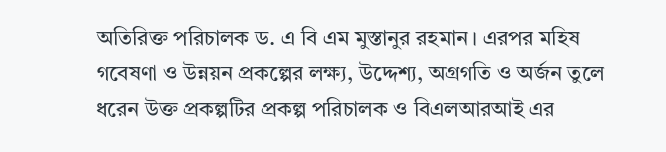অতিরিক্ত পরিচালক ড. এ বি এম মুস্তানুর রহমান। এরপর মহিষ গবেষণা ও উন্নয়ন প্রকল্পের লক্ষ্য, উদ্দেশ্য, অগ্রগতি ও অর্জন তুলে ধরেন উক্ত প্রকল্পটির প্রকল্প পরিচালক ও বিএলআরআই এর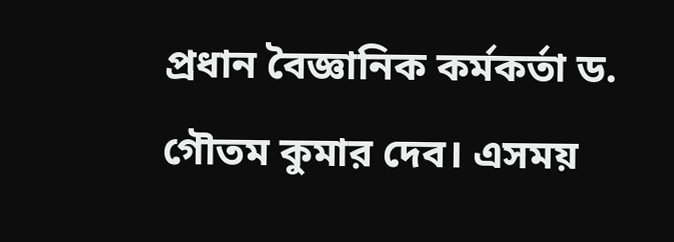প্রধান বৈজ্ঞানিক কর্মকর্তা ড. গৌতম কুমার দেব। এসময়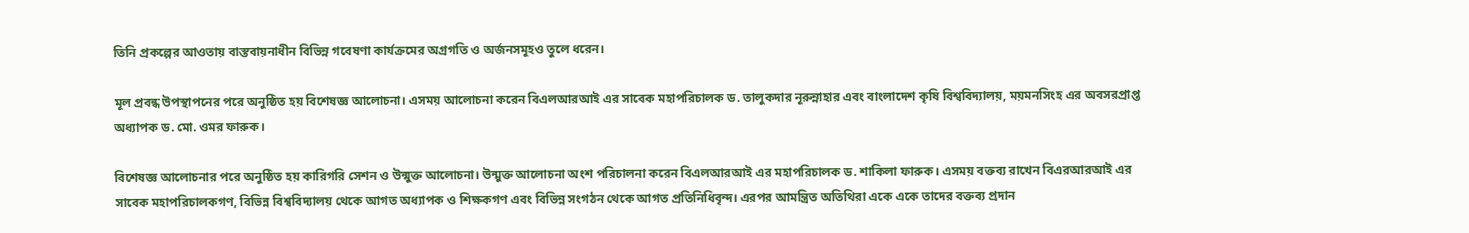তিনি প্রকল্পের আওতায় বাস্তবায়নাধীন বিভিন্ন গবেষণা কার্যক্রমের অগ্রগতি ও অর্জনসমূহও তুলে ধরেন।

মূল প্রবন্ধ উপস্থাপনের পরে অনুষ্ঠিত হয় বিশেষজ্ঞ আলোচনা। এসময় আলোচনা করেন বিএলআরআই এর সাবেক মহাপরিচালক ড. তালুকদার নূরুন্নাহার এবং বাংলাদেশ কৃষি বিশ্ববিদ্যালয়, ময়মনসিংহ এর অবসরপ্রাপ্ত অধ্যাপক ড. মো. ওমর ফারুক।

বিশেষজ্ঞ আলোচনার পরে অনুষ্ঠিত হয় কারিগরি সেশন ও উন্মুক্ত আলোচনা। উন্মুক্ত আলোচনা অংশ পরিচালনা করেন বিএলআরআই এর মহাপরিচালক ড. শাকিলা ফারুক। এসময় বক্তব্য রাখেন বিএরআরআই এর সাবেক মহাপরিচালকগণ, বিভিন্ন বিশ্ববিদ্যালয় থেকে আগত অধ্যাপক ও শিক্ষকগণ এবং বিভিন্ন সংগঠন থেকে আগত প্রতিনিধিবৃন্দ। এরপর আমন্ত্রিত অতিথিরা একে একে তাদের বক্তব্য প্রদান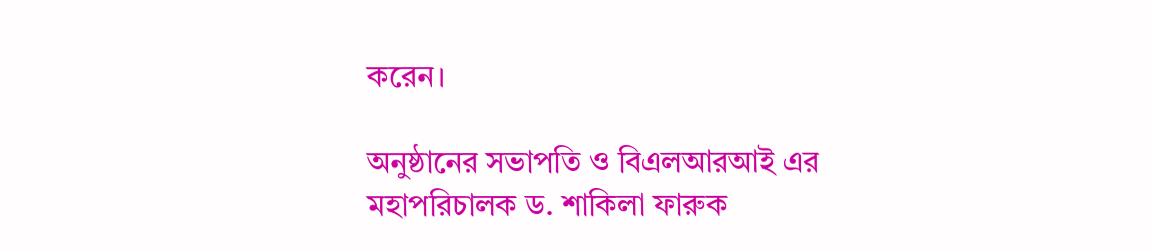করেন।

অনুষ্ঠানের সভাপতি ও বিএলআরআই এর মহাপরিচালক ড. শাকিলা ফারুক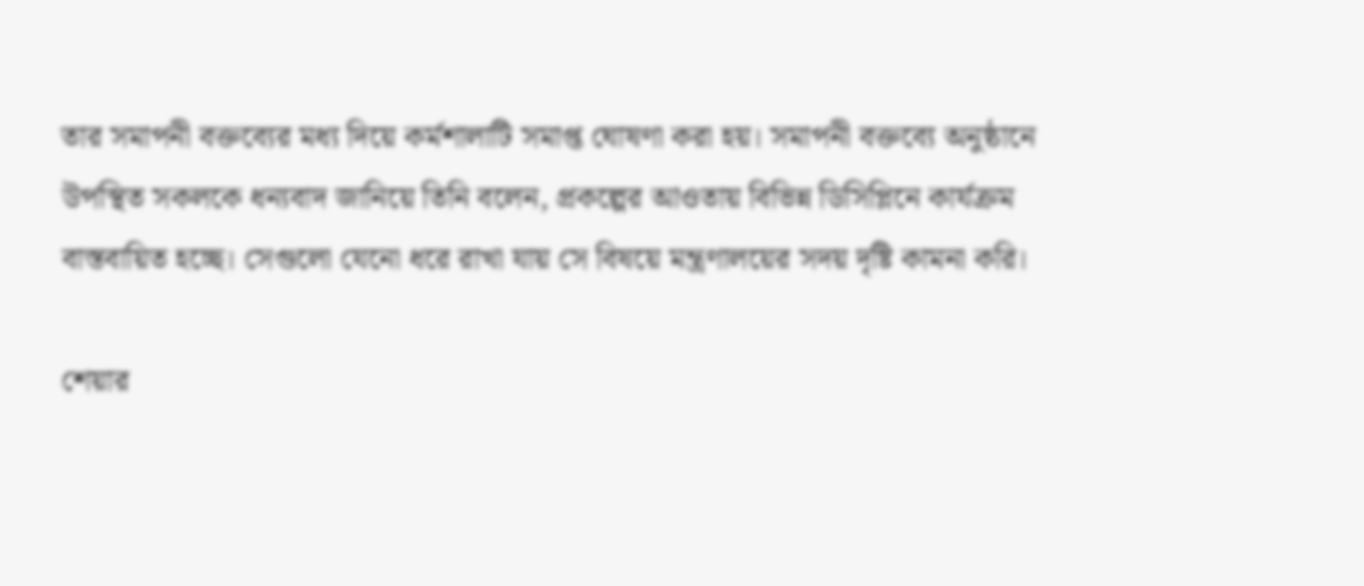তার সমাপনী বক্তব্যের মধ্য দিয়ে কর্মশালাটি সমাপ্ত ঘোষণা করা হয়। সমাপনী বক্তব্যে অনুষ্ঠানে উপস্থিত সকলকে ধন্যবাদ জানিয়ে তিনি বলেন, প্রকল্পের আওতায় বিভিন্ন ডিসিপ্লিনে কার্যক্রম বাস্তবায়িত হচ্ছে। সেগুলো যেনো ধরে রাখা যায় সে বিষয়ে মন্ত্রণালয়ের সদয় দৃষ্টি কামনা করি।

শেয়ার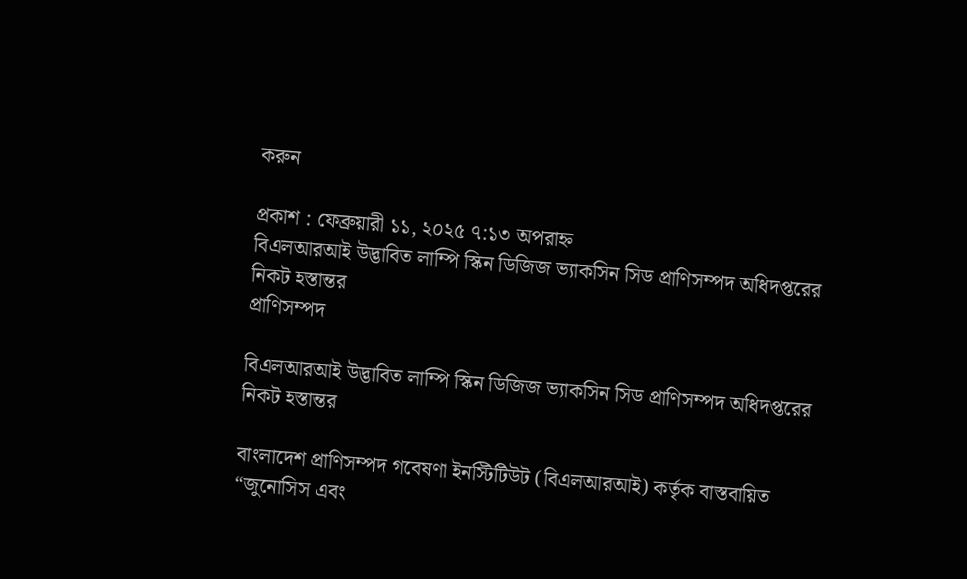করুন

প্রকাশ : ফেব্রুয়ারী ১১, ২০২৫ ৭:১৩ অপরাহ্ন
বিএলআরআই উদ্ভাবিত লাম্পি স্কিন ডিজিজ ভ্যাকসিন সিড প্রাণিসম্পদ অধিদপ্তরের নিকট হস্তান্তর
প্রাণিসম্পদ

বিএলআরআই উদ্ভাবিত লাম্পি স্কিন ডিজিজ ভ্যাকসিন সিড প্রাণিসম্পদ অধিদপ্তরের নিকট হস্তান্তর

বাংলাদেশ প্রাণিসম্পদ গবেষণা ইনস্টিটিউট (বিএলআরআই) কর্তৃক বাস্তবায়িত “জুনোসিস এবং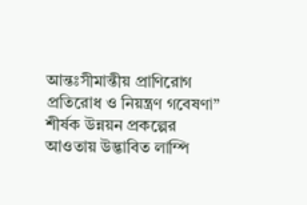আন্তঃসীমান্তীয় প্রাণিরোগ প্রতিরোধ ও নিয়ন্ত্রণ গবেষণা” শীর্ষক উন্নয়ন প্রকল্পের আওতায় উদ্ভাবিত লাম্পি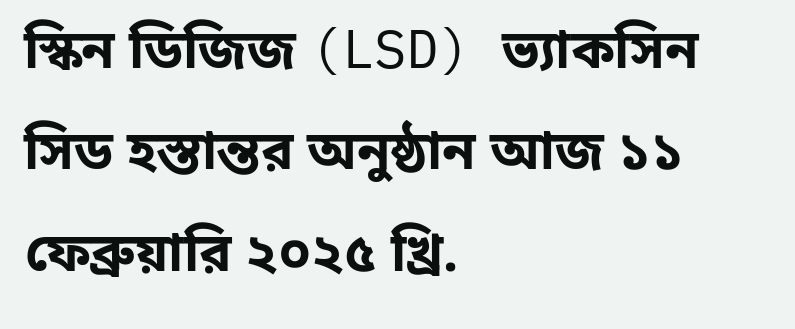স্কিন ডিজিজ (LSD) ভ্যাকসিন সিড হস্তান্তর অনুষ্ঠান আজ ১১ ফেব্রুয়ারি ২০২৫ খ্রি.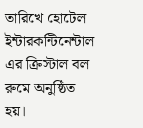তারিখে হোটেল ইন্টারকন্টিনেন্টাল এর ক্রিস্টাল বল রুমে অনুষ্ঠিত হয়।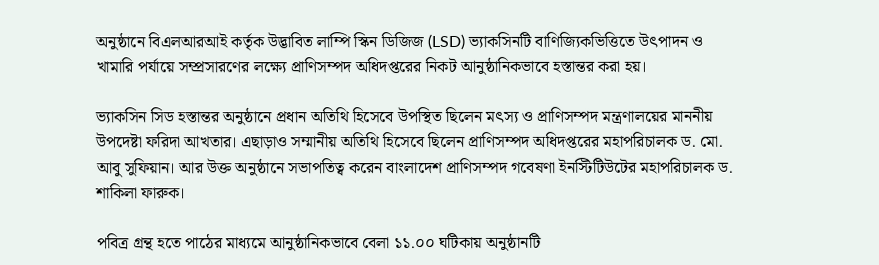অনুষ্ঠানে বিএলআরআই কর্তৃক উদ্ভাবিত লাম্পি স্কিন ডিজিজ (LSD) ভ্যাকসিনটি বাণিজ্যিকভিত্তিতে উৎপাদন ও খামারি পর্যায়ে সম্প্রসারণের লক্ষ্যে প্রাণিসম্পদ অধিদপ্তরের নিকট আনুষ্ঠানিকভাবে হস্তান্তর করা হয়।

ভ্যাকসিন সিড হস্তান্তর অনুষ্ঠানে প্রধান অতিথি হিসেবে উপস্থিত ছিলেন মৎস্য ও প্রাণিসম্পদ মন্ত্রণালয়ের মাননীয় উপদেষ্টা ফরিদা আখতার। এছাড়াও সম্মানীয় অতিথি হিসেবে ছিলেন প্রাণিসম্পদ অধিদপ্তরের মহাপরিচালক ড. মো. আবু সুফিয়ান। আর উক্ত অনুষ্ঠানে সভাপতিত্ব করেন বাংলাদেশ প্রাণিসম্পদ গবেষণা ইনস্টিটিউটের মহাপরিচালক ড. শাকিলা ফারুক।

পবিত্র গ্রন্থ হতে পাঠের মাধ্যমে আনুষ্ঠানিকভাবে বেলা ১১.০০ ঘটিকায় অনুষ্ঠানটি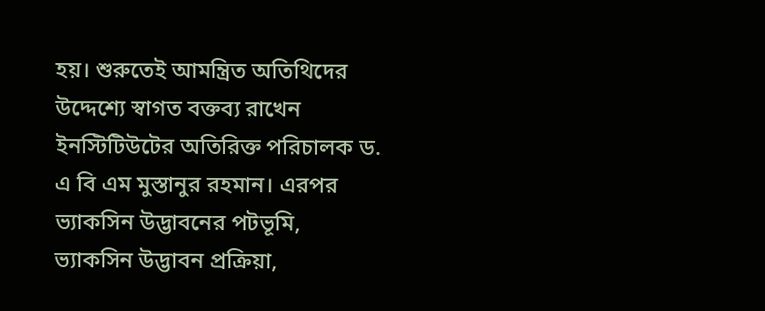হয়। শুরুতেই আমন্ত্রিত অতিথিদের উদ্দেশ্যে স্বাগত বক্তব্য রাখেন ইনস্টিটিউটের অতিরিক্ত পরিচালক ড. এ বি এম মুস্তানুর রহমান। এরপর ভ্যাকসিন উদ্ভাবনের পটভূমি, ভ্যাকসিন উদ্ভাবন প্রক্রিয়া,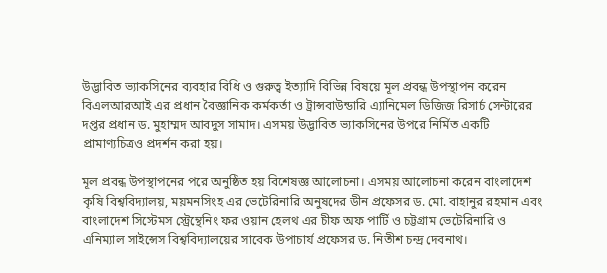উদ্ভাবিত ভ্যাকসিনের ব্যবহার বিধি ও গুরুত্ব ইত্যাদি বিভিন্ন বিষয়ে মূল প্রবন্ধ উপস্থাপন করেন বিএলআরআই এর প্রধান বৈজ্ঞানিক কর্মকর্তা ও ট্রান্সবাউন্ডারি এ্যানিমেল ডিজিজ রিসার্চ সেন্টারের দপ্তর প্রধান ড. মুহাম্মদ আবদুস সামাদ। এসময় উদ্ভাবিত ভ্যাকসিনের উপরে নির্মিত একটি প্রামাণ্যচিত্রও প্রদর্শন করা হয়।

মূল প্রবন্ধ উপস্থাপনের পরে অনুষ্ঠিত হয় বিশেষজ্ঞ আলোচনা। এসময় আলোচনা করেন বাংলাদেশ কৃষি বিশ্ববিদ্যালয়, ময়মনসিংহ এর ভেটেরিনারি অনুষদের ডীন প্রফেসর ড. মো. বাহানুর রহমান এবং বাংলাদেশ সিস্টেমস স্ট্রেন্থেনিং ফর ওয়ান হেলথ এর চীফ অফ পার্টি ও চট্টগ্রাম ভেটেরিনারি ও এনিম্যাল সাইন্সেস বিশ্ববিদ্যালয়ের সাবেক উপাচার্য প্রফেসর ড. নিতীশ চন্দ্র দেবনাথ।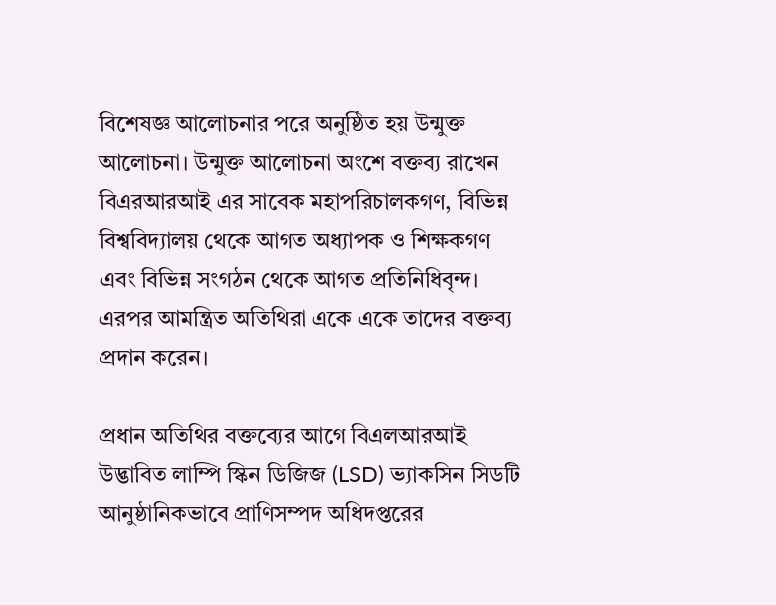বিশেষজ্ঞ আলোচনার পরে অনুষ্ঠিত হয় উন্মুক্ত আলোচনা। উন্মুক্ত আলোচনা অংশে বক্তব্য রাখেন বিএরআরআই এর সাবেক মহাপরিচালকগণ, বিভিন্ন বিশ্ববিদ্যালয় থেকে আগত অধ্যাপক ও শিক্ষকগণ এবং বিভিন্ন সংগঠন থেকে আগত প্রতিনিধিবৃন্দ। এরপর আমন্ত্রিত অতিথিরা একে একে তাদের বক্তব্য প্রদান করেন।

প্রধান অতিথির বক্তব্যের আগে বিএলআরআই উদ্ভাবিত লাম্পি স্কিন ডিজিজ (LSD) ভ্যাকসিন সিডটি আনুষ্ঠানিকভাবে প্রাণিসম্পদ অধিদপ্তরের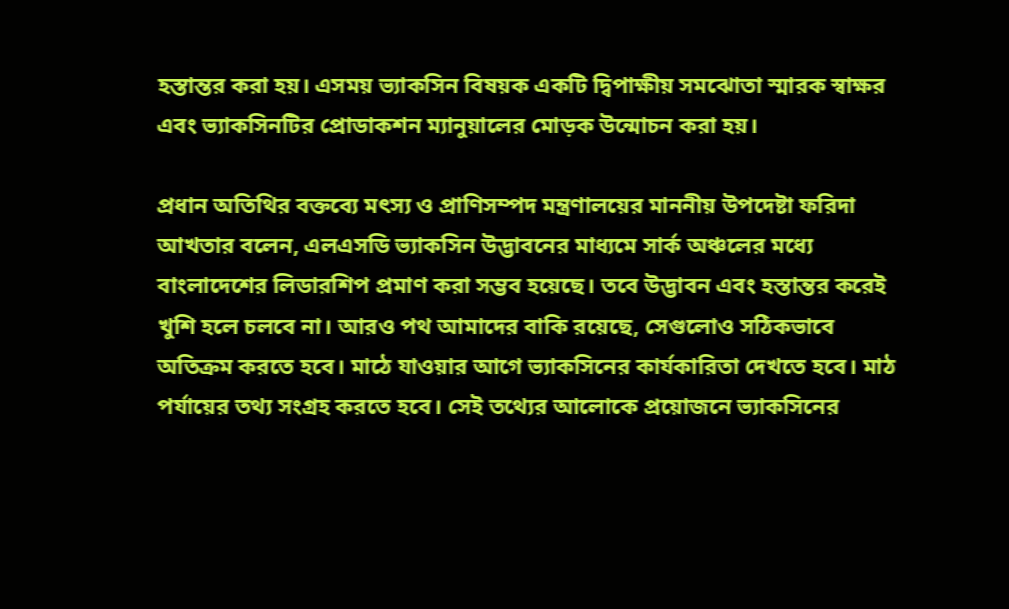হস্তান্তর করা হয়। এসময় ভ্যাকসিন বিষয়ক একটি দ্বিপাক্ষীয় সমঝোতা স্মারক স্বাক্ষর এবং ভ্যাকসিনটির প্রোডাকশন ম্যানুয়ালের মোড়ক উন্মোচন করা হয়।

প্রধান অতিথির বক্তব্যে মৎস্য ও প্রাণিসম্পদ মন্ত্রণালয়ের মাননীয় উপদেষ্টা ফরিদা আখতার বলেন, এলএসডি ভ্যাকসিন উদ্ভাবনের মাধ্যমে সার্ক অঞ্চলের মধ্যে বাংলাদেশের লিডারশিপ প্রমাণ করা সম্ভব হয়েছে। তবে উদ্ভাবন এবং হস্তান্তর করেই খুশি হলে চলবে না। আরও পথ আমাদের বাকি রয়েছে, সেগুলোও সঠিকভাবে অতিক্রম করতে হবে। মাঠে যাওয়ার আগে ভ্যাকসিনের কার্যকারিতা দেখতে হবে। মাঠ পর্যায়ের তথ্য সংগ্রহ করতে হবে। সেই তথ্যের আলোকে প্রয়োজনে ভ্যাকসিনের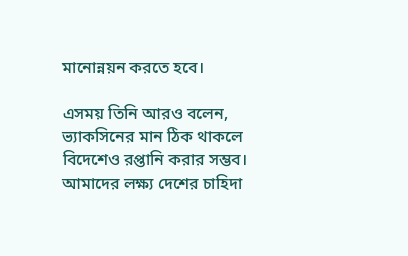মানোন্নয়ন করতে হবে।

এসময় তিনি আরও বলেন, ভ্যাকসিনের মান ঠিক থাকলে বিদেশেও রপ্তানি করার সম্ভব। আমাদের লক্ষ্য দেশের চাহিদা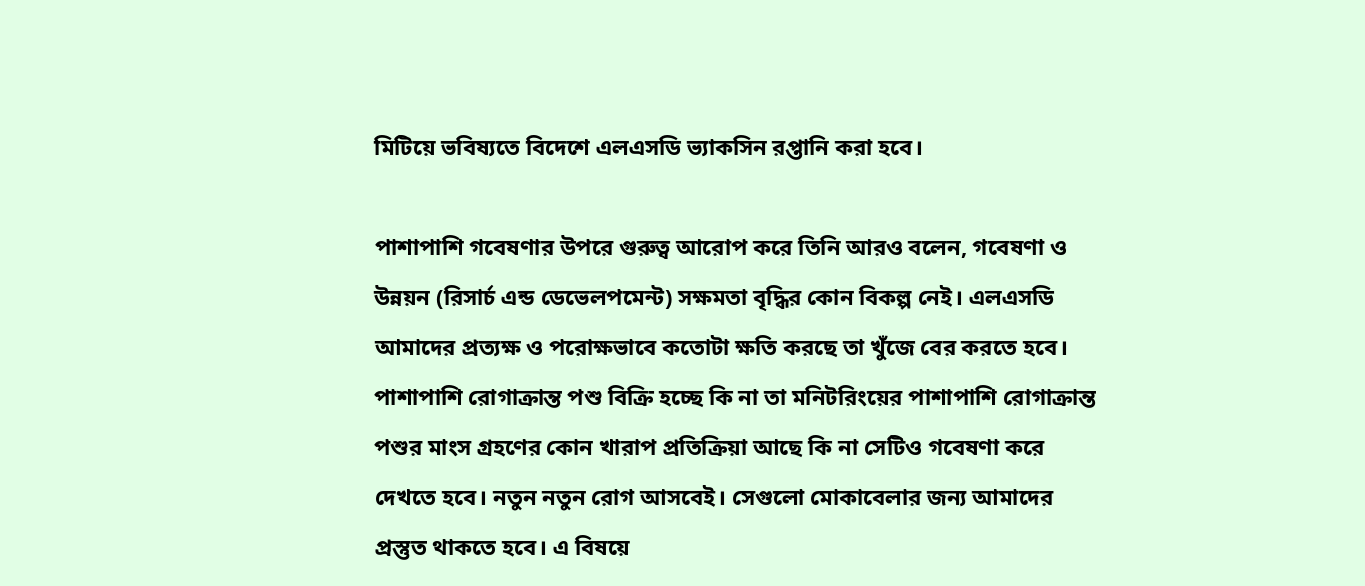মিটিয়ে ভবিষ্যতে বিদেশে এলএসডি ভ্যাকসিন রপ্তানি করা হবে।

পাশাপাশি গবেষণার উপরে গুরুত্ব আরোপ করে তিনি আরও বলেন, গবেষণা ও উন্নয়ন (রিসার্চ এন্ড ডেভেলপমেন্ট) সক্ষমতা বৃদ্ধির কোন বিকল্প নেই। এলএসডি আমাদের প্রত্যক্ষ ও পরোক্ষভাবে কতোটা ক্ষতি করছে তা খুঁজে বের করতে হবে। পাশাপাশি রোগাক্রান্ত পশু বিক্রি হচ্ছে কি না তা মনিটরিংয়ের পাশাপাশি রোগাক্রান্ত পশুর মাংস গ্রহণের কোন খারাপ প্রতিক্রিয়া আছে কি না সেটিও গবেষণা করে দেখতে হবে। নতুন নতুন রোগ আসবেই। সেগুলো মোকাবেলার জন্য আমাদের প্রস্তুত থাকতে হবে। এ বিষয়ে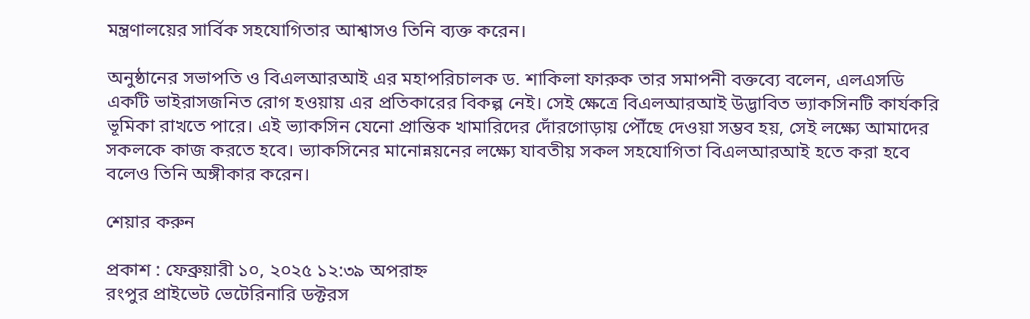মন্ত্রণালয়ের সার্বিক সহযোগিতার আশ্বাসও তিনি ব্যক্ত করেন।

অনুষ্ঠানের সভাপতি ও বিএলআরআই এর মহাপরিচালক ড. শাকিলা ফারুক তার সমাপনী বক্তব্যে বলেন, এলএসডি একটি ভাইরাসজনিত রোগ হওয়ায় এর প্রতিকারের বিকল্প নেই। সেই ক্ষেত্রে বিএলআরআই উদ্ভাবিত ভ্যাকসিনটি কার্যকরি ভূমিকা রাখতে পারে। এই ভ্যাকসিন যেনো প্রান্তিক খামারিদের দোঁরগোড়ায় পৌঁছে দেওয়া সম্ভব হয়, সেই লক্ষ্যে আমাদের সকলকে কাজ করতে হবে। ভ্যাকসিনের মানোন্নয়নের লক্ষ্যে যাবতীয় সকল সহযোগিতা বিএলআরআই হতে করা হবে বলেও তিনি অঙ্গীকার করেন।

শেয়ার করুন

প্রকাশ : ফেব্রুয়ারী ১০, ২০২৫ ১২:৩৯ অপরাহ্ন
রংপুর প্রাইভেট ভেটেরিনারি ডক্টরস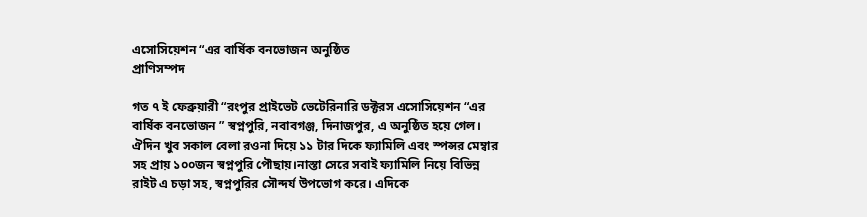এসোসিয়েশন “এর বার্ষিক বনভোজন অনুষ্ঠিত
প্রাণিসম্পদ

গত ৭ ই ফেব্রুয়ারী “রংপুর প্রাইভেট ভেটেরিনারি ডক্টরস এসোসিয়েশন “এর বার্ষিক বনভোজন ” স্বপ্নপুরি, নবাবগঞ্জ, দিনাজপুর, এ অনুষ্ঠিত হয়ে গেল।
ঐদিন খুব সকাল বেলা রওনা দিয়ে ১১ টার দিকে ফ্যামিলি এবং স্পন্সর মেম্বার সহ প্রায় ১০০জন স্বপ্নপুরি পৌছায়।নাস্তা সেরে সবাই ফ্যামিলি নিয়ে বিভিন্ন রাইট এ চড়া সহ, স্বপ্নপুরির সৌন্দর্য উপভোগ করে। এদিকে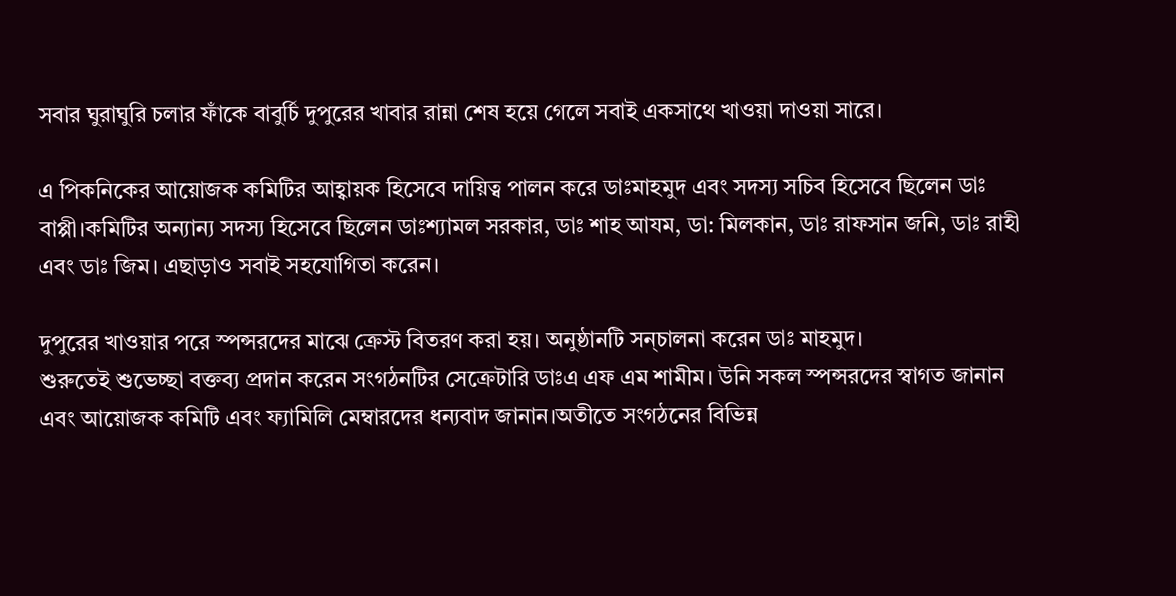সবার ঘুরাঘুরি চলার ফাঁকে বাবুর্চি দুপুরের খাবার রান্না শেষ হয়ে গেলে সবাই একসাথে খাওয়া দাওয়া সারে।

এ পিকনিকের আয়োজক কমিটির আহ্বায়ক হিসেবে দায়িত্ব পালন করে ডাঃমাহমুদ এবং সদস্য সচিব হিসেবে ছিলেন ডাঃ বাপ্পী।কমিটির অন্যান্য সদস্য হিসেবে ছিলেন ডাঃশ্যামল সরকার, ডাঃ শাহ আযম, ডা: মিলকান, ডাঃ রাফসান জনি, ডাঃ রাহী এবং ডাঃ জিম। এছাড়াও সবাই সহযোগিতা করেন।

দুপুরের খাওয়ার পরে স্পন্সরদের মাঝে ক্রেস্ট বিতরণ করা হয়। অনুষ্ঠানটি সন্চালনা করেন ডাঃ মাহমুদ।
শুরুতেই শুভেচ্ছা বক্তব্য প্রদান করেন সংগঠনটির সেক্রেটারি ডাঃএ এফ এম শামীম। উনি সকল স্পন্সরদের স্বাগত জানান এবং আয়োজক কমিটি এবং ফ্যামিলি মেম্বারদের ধন্যবাদ জানান।অতীতে সংগঠনের বিভিন্ন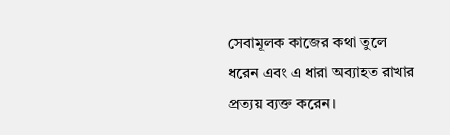সেবামূলক কাজের কথা তুলে ধরেন এবং এ ধারা অব্যাহত রাখার প্রত্যয় ব্যক্ত করেন।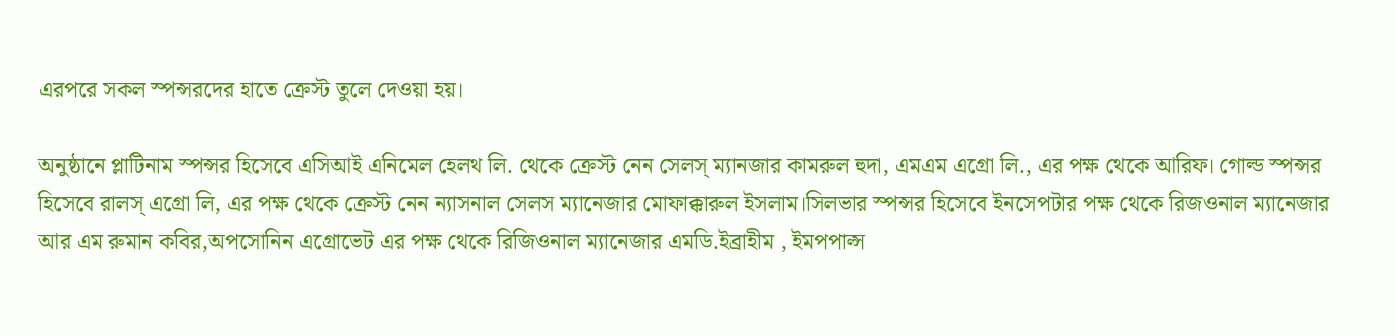এরপরে সকল স্পন্সরদের হাতে ক্রেস্ট তুলে দেওয়া হয়।

অনুষ্ঠানে প্লাটিনাম স্পন্সর হিসেবে এসিআই এনিমেল হেলথ লি. থেকে ক্রেস্ট নেন সেলস্ ম্যানজার কামরুল হুদা, এমএম এগ্রো লি., এর পক্ষ থেকে আরিফ। গোল্ড স্পন্সর হিসেবে রালস্ এগ্রো লি, এর পক্ষ থেকে ক্রেস্ট নেন ন্যাসনাল সেলস ম্যানেজার মোফাক্কারুল ইসলাম।সিলভার স্পন্সর হিসেবে ইনসেপটার পক্ষ থেকে রিজওনাল ম্যানেজার আর এম রুমান কবির,অপসোনিন এগ্রোভেট এর পক্ষ থেকে রিজিওনাল ম্যানেজার এমডি.ইব্রাহীম , ইমপপাল্স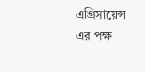এগ্রিসায়েন্স এর পক্ষ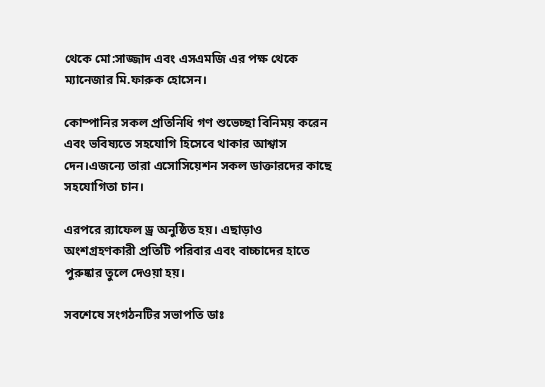থেকে মো:সাজ্জাদ এবং এসএমজি এর পক্ষ থেকে ম্যানেজার মি.ফারুক হোসেন।

কোম্পানির সকল প্রতিনিধি গণ শুভেচ্ছা বিনিময় করেন এবং ভবিষ্যতে সহযোগি হিসেবে থাকার আশ্বাস দেন।এজন্যে তারা এসোসিয়েশন সকল ডাক্তারদের কাছে সহযোগিতা চান।

এরপরে র‍্যাফেল ড্র অনুষ্ঠিত হয়। এছাড়াও অংশগ্রহণকারী প্রতিটি পরিবার এবং বাচ্চাদের হাতে পুরুষ্কার তুলে দেওয়া হয়।

সবশেষে সংগঠনটির সভাপতি ডাঃ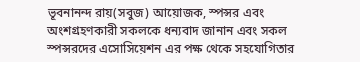ভূবনানন্দ রায়(সবুজ) আয়োজক, স্পন্সর এবং অংশগ্রহণকারী সকলকে ধন্যবাদ জানান এবং সকল স্পন্সরদের এসোসিয়েশন এর পক্ষ থেকে সহযোগিতার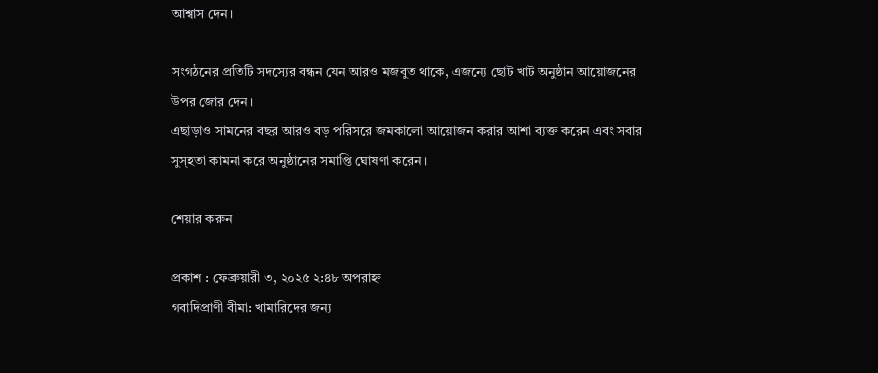আশ্বাস দেন।

সংগঠনের প্রতিটি সদস্যের বন্ধন যেন আরও মজবুত থাকে, এজন্যে ছোট খাট অনুষ্ঠান আয়োজনের উপর জোর দেন।
এছাড়াও সামনের বছর আরও বড় পরিসরে জমকালো আয়োজন করার আশা ব্যক্ত করেন এবং সবার সুস্হতা কামনা করে অনুষ্ঠানের সমাপ্তি ঘোষণা করেন।

শেয়ার করুন

প্রকাশ : ফেব্রুয়ারী ৩, ২০২৫ ২:৪৮ অপরাহ্ন
গবাদিপ্রাণী বীমা: খামারিদের জন্য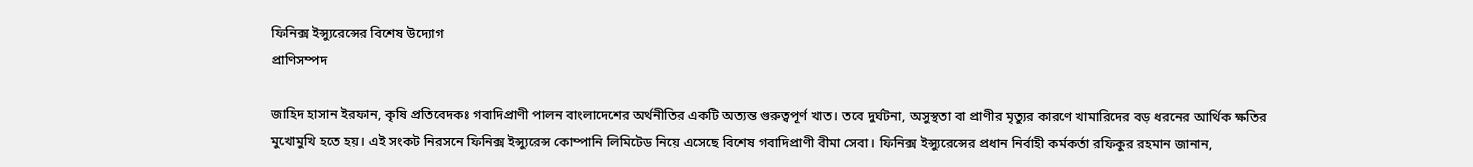ফিনিক্স ইন্স্যুরেন্সের বিশেষ উদ্যোগ
প্রাণিসম্পদ

জাহিদ হাসান ইরফান, কৃষি প্রতিবেদকঃ গবাদিপ্রাণী পালন বাংলাদেশের অর্থনীতির একটি অত্যন্ত গুরুত্বপূর্ণ খাত। তবে দুর্ঘটনা, অসুস্থতা বা প্রাণীর মৃত্যুর কারণে খামারিদের বড় ধরনের আর্থিক ক্ষতির মুখোমুখি হতে হয়। এই সংকট নিরসনে ফিনিক্স ইন্স্যুরেন্স কোম্পানি লিমিটেড নিয়ে এসেছে বিশেষ গবাদিপ্রাণী বীমা সেবা। ফিনিক্স ইন্স্যুরেন্সের প্রধান নির্বাহী কর্মকর্তা রফিকুর রহমান জানান,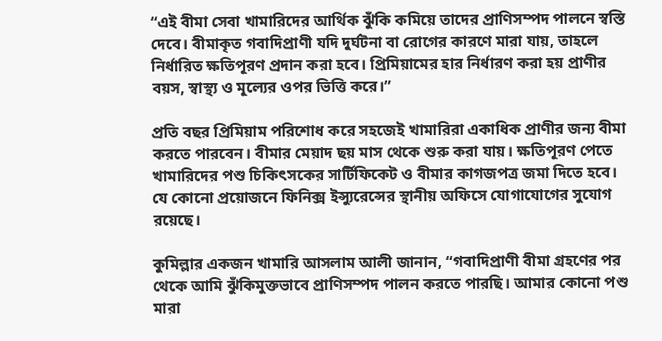“এই বীমা সেবা খামারিদের আর্থিক ঝুঁকি কমিয়ে তাদের প্রাণিসম্পদ পালনে স্বস্তি দেবে। বীমাকৃত গবাদিপ্রাণী যদি দুর্ঘটনা বা রোগের কারণে মারা যায়, তাহলে নির্ধারিত ক্ষতিপূরণ প্রদান করা হবে। প্রিমিয়ামের হার নির্ধারণ করা হয় প্রাণীর বয়স, স্বাস্থ্য ও মূল্যের ওপর ভিত্তি করে।”

প্রতি বছর প্রিমিয়াম পরিশোধ করে সহজেই খামারিরা একাধিক প্রাণীর জন্য বীমা করতে পারবেন। বীমার মেয়াদ ছয় মাস থেকে শুরু করা যায়। ক্ষতিপূরণ পেতে খামারিদের পশু চিকিৎসকের সার্টিফিকেট ও বীমার কাগজপত্র জমা দিতে হবে। যে কোনো প্রয়োজনে ফিনিক্স ইন্স্যুরেন্সের স্থানীয় অফিসে যোগাযোগের সুযোগ রয়েছে।

কুমিল্লার একজন খামারি আসলাম আলী জানান, “গবাদিপ্রাণী বীমা গ্রহণের পর থেকে আমি ঝুঁকিমুক্তভাবে প্রাণিসম্পদ পালন করতে পারছি। আমার কোনো পশু মারা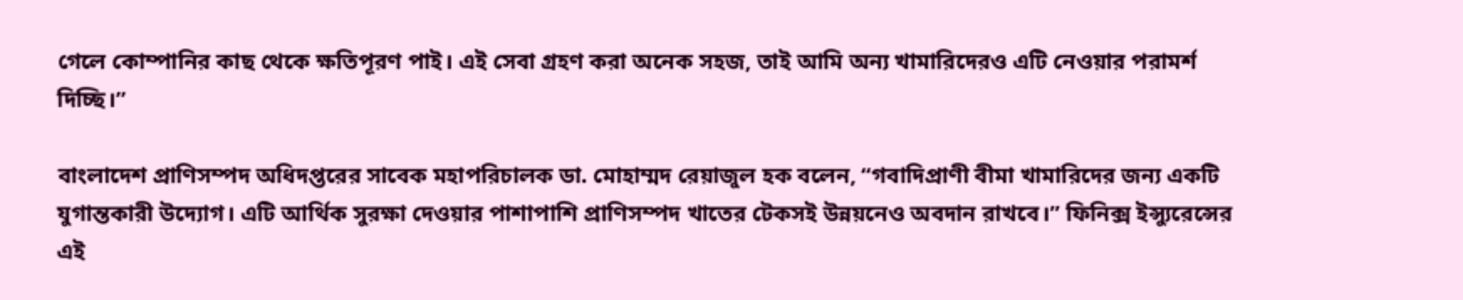গেলে কোম্পানির কাছ থেকে ক্ষতিপূরণ পাই। এই সেবা গ্রহণ করা অনেক সহজ, তাই আমি অন্য খামারিদেরও এটি নেওয়ার পরামর্শ দিচ্ছি।”

বাংলাদেশ প্রাণিসম্পদ অধিদপ্তরের সাবেক মহাপরিচালক ডা. মোহাম্মদ রেয়াজুল হক বলেন, “গবাদিপ্রাণী বীমা খামারিদের জন্য একটি যুগান্তকারী উদ্যোগ। এটি আর্থিক সুরক্ষা দেওয়ার পাশাপাশি প্রাণিসম্পদ খাতের টেকসই উন্নয়নেও অবদান রাখবে।” ফিনিক্স ইন্স্যুরেন্সের এই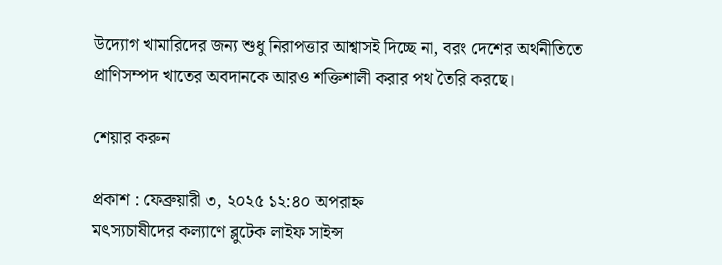উদ্যোগ খামারিদের জন্য শুধু নিরাপত্তার আশ্বাসই দিচ্ছে না, বরং দেশের অর্থনীতিতে প্রাণিসম্পদ খাতের অবদানকে আরও শক্তিশালী করার পথ তৈরি করছে।

শেয়ার করুন

প্রকাশ : ফেব্রুয়ারী ৩, ২০২৫ ১২:৪০ অপরাহ্ন
মৎস্যচাষীদের কল্যাণে ব্লুটেক লাইফ সাইন্স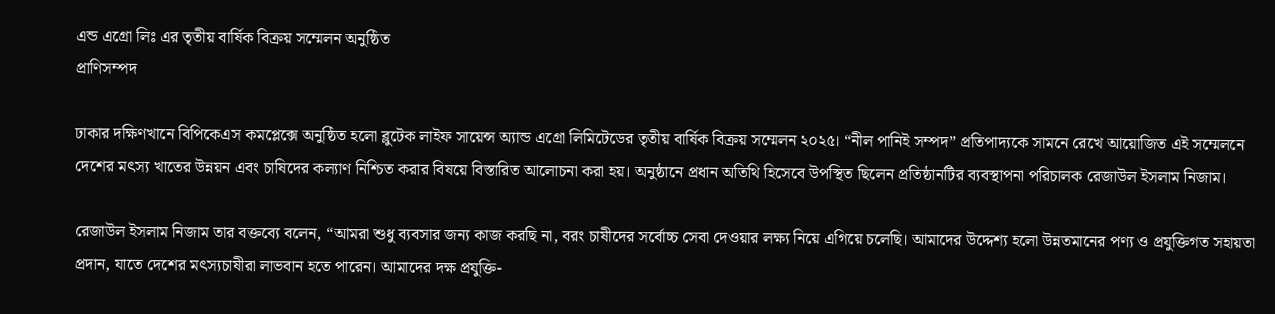এন্ড এগ্রো লিঃ এর তৃতীয় বার্ষিক বিক্রয় সম্মেলন অনুষ্ঠিত
প্রাণিসম্পদ

ঢাকার দক্ষিণখানে বিপিকেএস কমপ্লেক্সে অনুষ্ঠিত হলো ব্লুটেক লাইফ সায়েন্স অ্যান্ড এগ্রো লিমিটেডের তৃতীয় বার্ষিক বিক্রয় সম্মেলন ২০২৫। “নীল পানিই সম্পদ” প্রতিপাদ্যকে সামনে রেখে আয়োজিত এই সম্মেলনে দেশের মৎস্য খাতের উন্নয়ন এবং চাষিদের কল্যাণ নিশ্চিত করার বিষয়ে বিস্তারিত আলোচনা করা হয়। অনুষ্ঠানে প্রধান অতিথি হিসেবে উপস্থিত ছিলেন প্রতিষ্ঠানটির ব্যবস্থাপনা পরিচালক রেজাউল ইসলাম নিজাম।

রেজাউল ইসলাম নিজাম তার বক্তব্যে বলেন, “আমরা শুধু ব্যবসার জন্য কাজ করছি না, বরং চাষীদের সর্বোচ্চ সেবা দেওয়ার লক্ষ্য নিয়ে এগিয়ে চলেছি। আমাদের উদ্দেশ্য হলো উন্নতমানের পণ্য ও প্রযুক্তিগত সহায়তা প্রদান, যাতে দেশের মৎস্যচাষীরা লাভবান হতে পারেন। আমাদের দক্ষ প্রযুক্তি-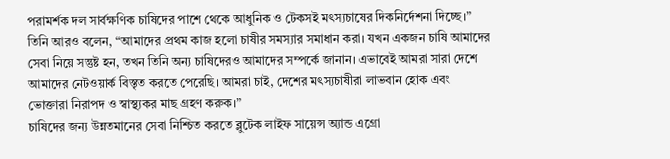পরামর্শক দল সার্বক্ষণিক চাষিদের পাশে থেকে আধুনিক ও টেকসই মৎস্যচাষের দিকনির্দেশনা দিচ্ছে।” তিনি আরও বলেন, “আমাদের প্রথম কাজ হলো চাষীর সমস্যার সমাধান করা। যখন একজন চাষি আমাদের সেবা নিয়ে সন্তুষ্ট হন, তখন তিনি অন্য চাষিদেরও আমাদের সম্পর্কে জানান। এভাবেই আমরা সারা দেশে আমাদের নেটওয়ার্ক বিস্তৃত করতে পেরেছি। আমরা চাই, দেশের মৎস্যচাষীরা লাভবান হোক এবং ভোক্তারা নিরাপদ ও স্বাস্থ্যকর মাছ গ্রহণ করুক।”
চাষিদের জন্য উন্নতমানের সেবা নিশ্চিত করতে ব্লুটেক লাইফ সায়েন্স অ্যান্ড এগ্রো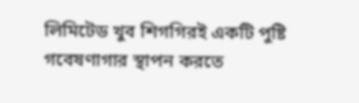লিমিটেড খুব শিগগিরই একটি পুষ্টি গবেষণাগার স্থাপন করতে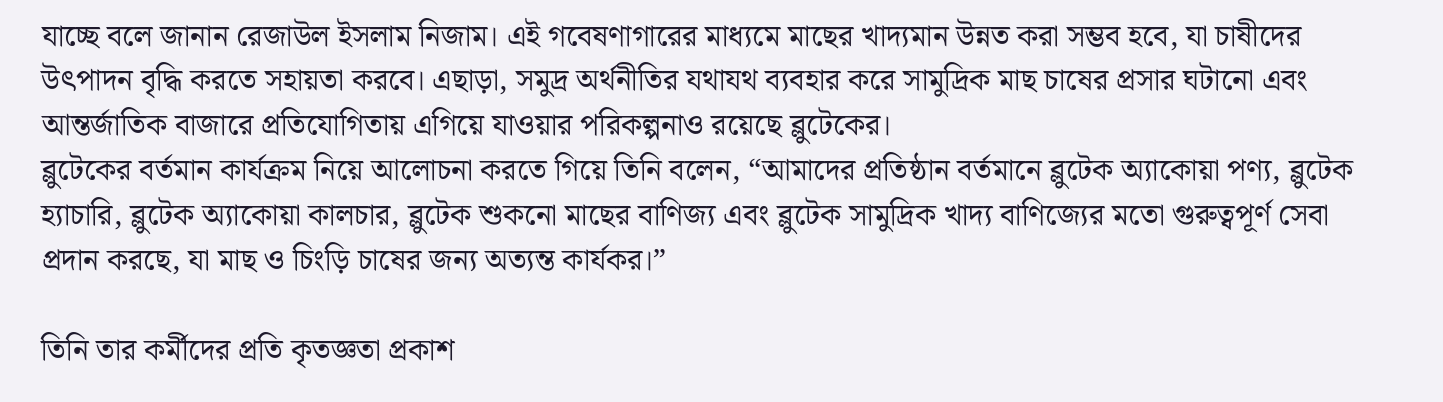যাচ্ছে বলে জানান রেজাউল ইসলাম নিজাম। এই গবেষণাগারের মাধ্যমে মাছের খাদ্যমান উন্নত করা সম্ভব হবে, যা চাষীদের উৎপাদন বৃদ্ধি করতে সহায়তা করবে। এছাড়া, সমুদ্র অর্থনীতির যথাযথ ব্যবহার করে সামুদ্রিক মাছ চাষের প্রসার ঘটানো এবং আন্তর্জাতিক বাজারে প্রতিযোগিতায় এগিয়ে যাওয়ার পরিকল্পনাও রয়েছে ব্লুটেকের।
ব্লুটেকের বর্তমান কার্যক্রম নিয়ে আলোচনা করতে গিয়ে তিনি বলেন, “আমাদের প্রতিষ্ঠান বর্তমানে ব্লুটেক অ্যাকোয়া পণ্য, ব্লুটেক হ্যাচারি, ব্লুটেক অ্যাকোয়া কালচার, ব্লুটেক শুকনো মাছের বাণিজ্য এবং ব্লুটেক সামুদ্রিক খাদ্য বাণিজ্যের মতো গুরুত্বপূর্ণ সেবা প্রদান করছে, যা মাছ ও চিংড়ি চাষের জন্য অত্যন্ত কার্যকর।”

তিনি তার কর্মীদের প্রতি কৃতজ্ঞতা প্রকাশ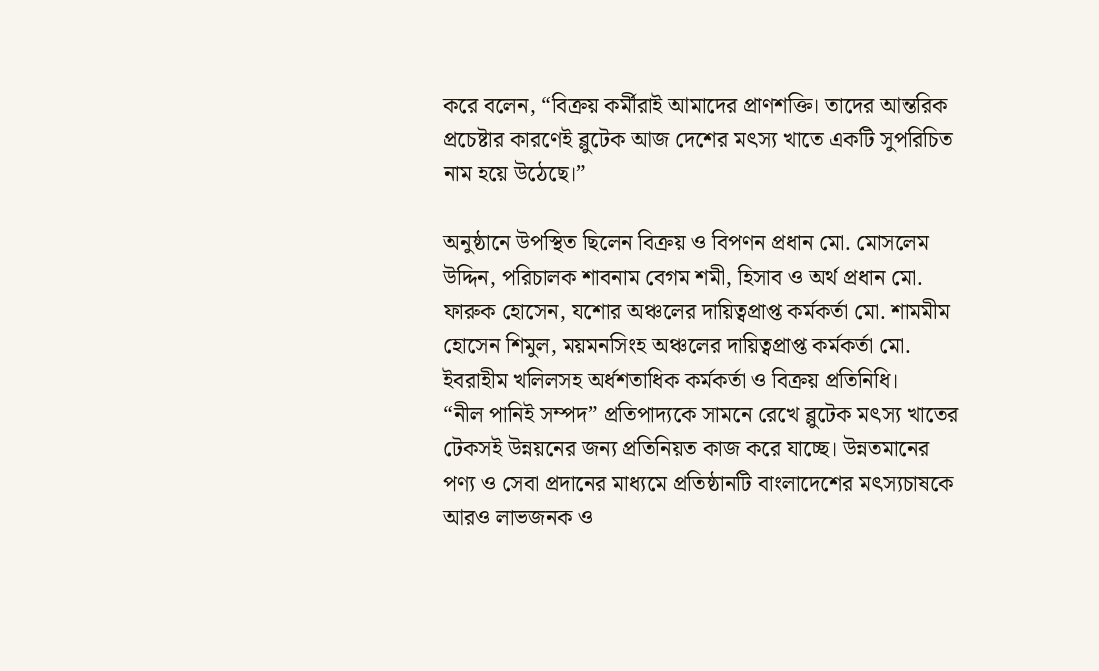করে বলেন, “বিক্রয় কর্মীরাই আমাদের প্রাণশক্তি। তাদের আন্তরিক প্রচেষ্টার কারণেই ব্লুটেক আজ দেশের মৎস্য খাতে একটি সুপরিচিত নাম হয়ে উঠেছে।”

অনুষ্ঠানে উপস্থিত ছিলেন বিক্রয় ও বিপণন প্রধান মো. মোসলেম উদ্দিন, পরিচালক শাবনাম বেগম শমী, হিসাব ও অর্থ প্রধান মো. ফারুক হোসেন, যশোর অঞ্চলের দায়িত্বপ্রাপ্ত কর্মকর্তা মো. শামমীম হোসেন শিমুল, ময়মনসিংহ অঞ্চলের দায়িত্বপ্রাপ্ত কর্মকর্তা মো. ইবরাহীম খলিলসহ অর্ধশতাধিক কর্মকর্তা ও বিক্রয় প্রতিনিধি।
“নীল পানিই সম্পদ” প্রতিপাদ্যকে সামনে রেখে ব্লুটেক মৎস্য খাতের টেকসই উন্নয়নের জন্য প্রতিনিয়ত কাজ করে যাচ্ছে। উন্নতমানের পণ্য ও সেবা প্রদানের মাধ্যমে প্রতিষ্ঠানটি বাংলাদেশের মৎস্যচাষকে আরও লাভজনক ও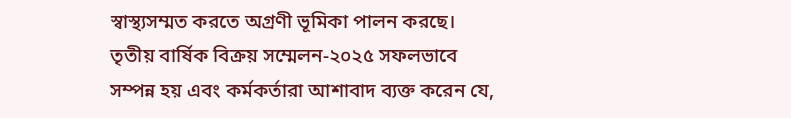স্বাস্থ্যসম্মত করতে অগ্রণী ভূমিকা পালন করছে। তৃতীয় বার্ষিক বিক্রয় সম্মেলন-২০২৫ সফলভাবে সম্পন্ন হয় এবং কর্মকর্তারা আশাবাদ ব্যক্ত করেন যে,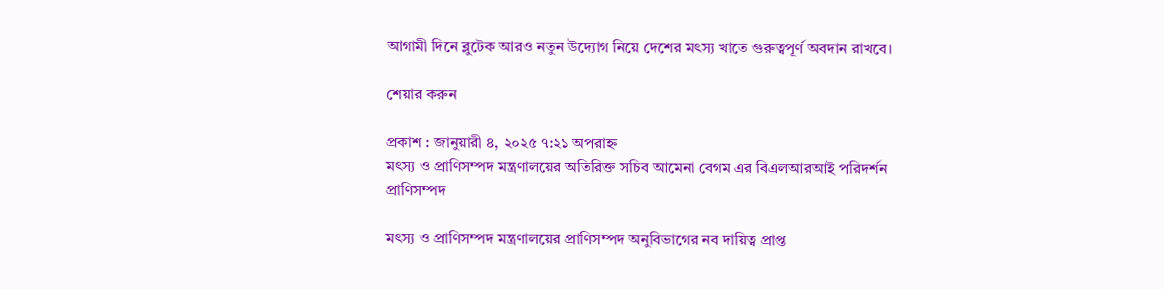আগামী দিনে ব্লুটেক আরও নতুন উদ্যোগ নিয়ে দেশের মৎস্য খাতে গুরুত্বপূর্ণ অবদান রাখবে।

শেয়ার করুন

প্রকাশ : জানুয়ারী ৪, ২০২৫ ৭:২১ অপরাহ্ন
মৎস্য ও প্রাণিসম্পদ মন্ত্রণালয়ের অতিরিক্ত সচিব আমেনা বেগম এর বিএলআরআই পরিদর্শন
প্রাণিসম্পদ

মৎস্য ও প্রাণিসম্পদ মন্ত্রণালয়ের প্রাণিসম্পদ অনুবিভাগের নব দায়িত্ব প্রাপ্ত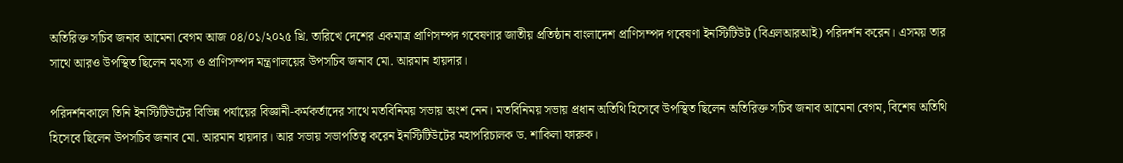অতিরিক্ত সচিব জনাব আমেনা বেগম আজ ০৪/০১/২০২৫ খ্রি. তারিখে দেশের একমাত্র প্রাণিসম্পদ গবেষণার জাতীয় প্রতিষ্ঠান বাংলাদেশ প্রাণিসম্পদ গবেষণা ইনস্টিটিউট (বিএলআরআই) পরিদর্শন করেন। এসময় তার সাথে আরও উপস্থিত ছিলেন মৎস্য ও প্রাণিসম্পদ মন্ত্রণালয়ের উপসচিব জনাব মো. আরমান হায়দার।

পরিদর্শনকালে তিনি ইনস্টিটিউটের বিভিন্ন পর্যায়ের বিজ্ঞানী-কর্মকর্তাদের সাথে মতবিনিময় সভায় অংশ নেন। মতবিনিময় সভায় প্রধান অতিথি হিসেবে উপস্থিত ছিলেন অতিরিক্ত সচিব জনাব আমেনা বেগম, বিশেষ অতিথি হিসেবে ছিলেন উপসচিব জনাব মো. আরমান হায়দার। আর সভায় সভাপতিত্ব করেন ইনস্টিটিউটের মহাপরিচালক ড. শাকিলা ফারুক।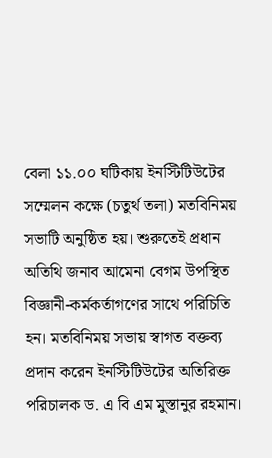বেলা ১১.০০ ঘটিকায় ইনস্টিটিউটের সম্মেলন কক্ষে (চতুর্থ তলা) মতবিনিময় সভাটি অনুষ্ঠিত হয়। শুরুতেই প্রধান অতিথি জনাব আমেনা বেগম উপস্থিত বিজ্ঞানী-কর্মকর্তাগণের সাথে পরিচিতি হন। মতবিনিময় সভায় স্বাগত বক্তব্য প্রদান করেন ইনস্টিটিউটের অতিরিক্ত পরিচালক ড. এ বি এম মুস্তানুর রহমান।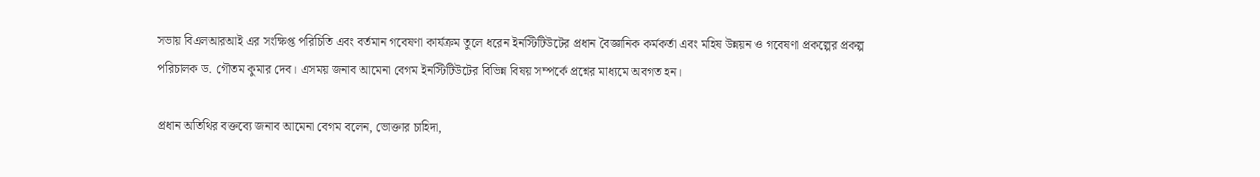সভায় বিএলআরআই এর সংক্ষিপ্ত পরিচিতি এবং বর্তমান গবেষণা কার্যক্রম তুলে ধরেন ইনস্টিটিউটের প্রধান বৈজ্ঞানিক কর্মকর্তা এবং মহিষ উন্নয়ন ও গবেষণা প্রকল্পের প্রকল্প পরিচালক ড. গৌতম কুমার দেব। এসময় জনাব আমেনা বেগম ইনস্টিটিউটের বিভিন্ন বিষয় সম্পর্কে প্রশ্নের মাধ্যমে অবগত হন।

প্রধান অতিথির বক্তব্যে জনাব আমেনা বেগম বলেন, ভোক্তার চাহিদা,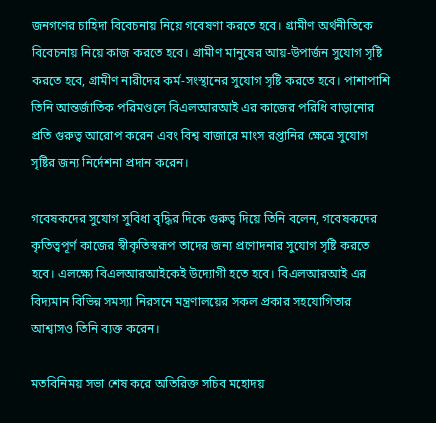জনগণের চাহিদা বিবেচনায় নিয়ে গবেষণা করতে হবে। গ্রামীণ অর্থনীতিকে বিবেচনায় নিয়ে কাজ করতে হবে। গ্রামীণ মানুষের আয়-উপার্জন সুযোগ সৃষ্টি করতে হবে, গ্রামীণ নারীদের কর্ম-সংস্থানের সুযোগ সৃষ্টি করতে হবে। পাশাপাশি তিনি আন্তর্জাতিক পরিমণ্ডলে বিএলআরআই এর কাজের পরিধি বাড়ানোর প্রতি গুরুত্ব আরোপ করেন এবং বিশ্ব বাজারে মাংস রপ্তানির ক্ষেত্রে সুযোগ সৃষ্টির জন্য নির্দেশনা প্রদান করেন।

গবেষকদের সুযোগ সুবিধা বৃদ্ধির দিকে গুরুত্ব দিয়ে তিনি বলেন, গবেষকদের কৃতিত্বপূর্ণ কাজের স্বীকৃতিস্বরূপ তাদের জন্য প্রণোদনার সুযোগ সৃষ্টি করতে হবে। এলক্ষ্যে বিএলআরআইকেই উদ্যোগী হতে হবে। বিএলআরআই এর বিদ্যমান বিভিন্ন সমস্যা নিরসনে মন্ত্রণালয়ের সকল প্রকার সহযোগিতার আশ্বাসও তিনি ব্যক্ত করেন।

মতবিনিময় সভা শেষ করে অতিরিক্ত সচিব মহোদয়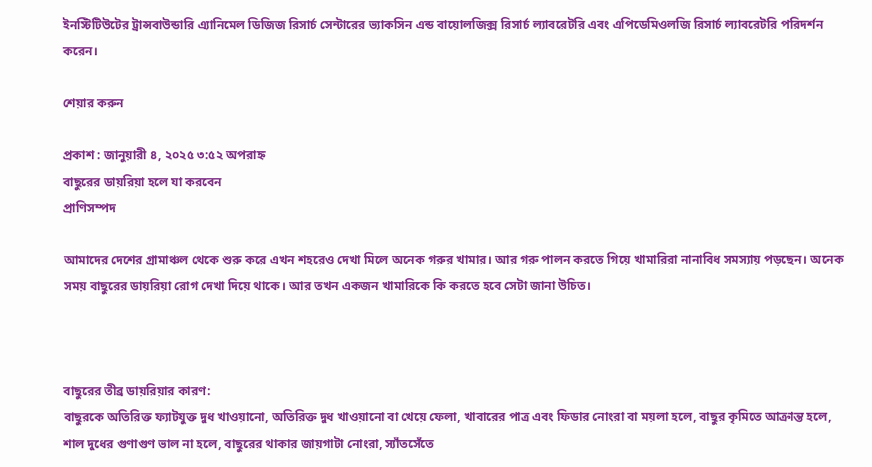ইনস্টিটিউটের ট্রান্সবাউন্ডারি এ্যানিমেল ডিজিজ রিসার্চ সেন্টারের ভ্যাকসিন এন্ড বায়োলজিক্স রিসার্চ ল্যাবরেটরি এবং এপিডেমিওলজি রিসার্চ ল্যাবরেটরি পরিদর্শন করেন।

শেয়ার করুন

প্রকাশ : জানুয়ারী ৪, ২০২৫ ৩:৫২ অপরাহ্ন
বাছুরের ডায়রিয়া হলে যা করবেন
প্রাণিসম্পদ

আমাদের দেশের গ্রামাঞ্চল থেকে শুরু করে এখন শহরেও দেখা মিলে অনেক গরুর খামার। আর গরু পালন করতে গিয়ে খামারিরা নানাবিধ সমস্যায় পড়ছেন। অনেক সময় বাছুরের ডায়রিয়া রোগ দেখা দিয়ে থাকে। আর তখন একজন খামারিকে কি করতে হবে সেটা জানা উচিত।



বাছুরের তীব্র ডায়রিয়ার কারণ:
বাছুরকে অতিরিক্ত ফ্যাটযুক্ত দুধ খাওয়ানো, অতিরিক্ত দুধ খাওয়ানো বা খেয়ে ফেলা, খাবারের পাত্র এবং ফিডার নোংরা বা ময়লা হলে, বাছুর কৃমিতে আক্রান্ত হলে, শাল দুধের গুণাগুণ ভাল না হলে, বাছুরের থাকার জায়গাটা নোংরা, স্যাঁতসেঁতে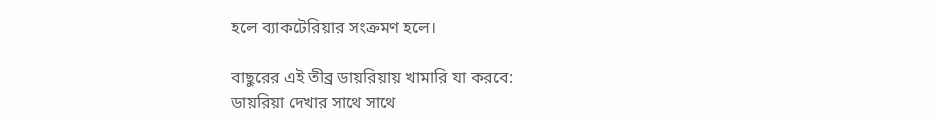হলে ব্যাকটেরিয়ার সংক্রমণ হলে।

বাছুরের এই তীব্র ডায়রিয়ায় খামারি যা করবে:
ডায়রিয়া দেখার সাথে সাথে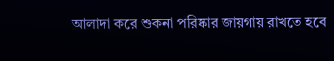আলাদা করে শুকনা পরিষ্কার জায়গায় রাখতে হবে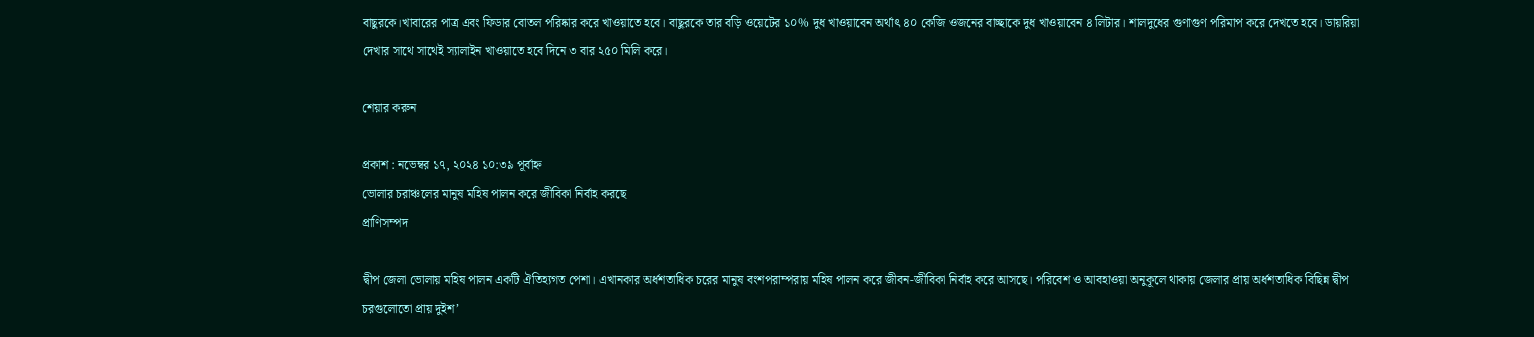বাছুরকে।খাবারের পাত্র এবং ফিডার বোতল পরিষ্কার করে খাওয়াতে হবে। বাছুরকে তার বড়ি ওয়েটের ১০% দুধ খাওয়াবেন অর্থাৎ ৪০ কেজি ওজনের বাচ্ছাকে দুধ খাওয়াবেন ৪ লিটার। শালদুধের গুণাগুণ পরিমাপ করে দেখতে হবে। ডায়রিয়া দেখার সাথে সাথেই স্যালাইন খাওয়াতে হবে দিনে ৩ বার ২৫০ মিলি করে।

শেয়ার করুন

প্রকাশ : নভেম্বর ১৭, ২০২৪ ১০:৩৯ পূর্বাহ্ন
ভোলার চরাঞ্চলের মানুষ মহিষ পালন করে জীবিকা নির্বাহ করছে
প্রাণিসম্পদ

দ্বীপ জেলা ভোলায় মহিষ পালন একটি ঐতিহ্যগত পেশা। এখানকার অর্ধশতাধিক চরের মানুষ বংশপরাম্পরায় মহিষ পালন করে জীবন-জীবিকা নির্বাহ করে আসছে। পরিবেশ ও আবহাওয়া অনুকূলে থাকায় জেলার প্রায় অর্ধশতাধিক বিছিন্ন দ্বীপ চরগুলোতো প্রায় দুইশ’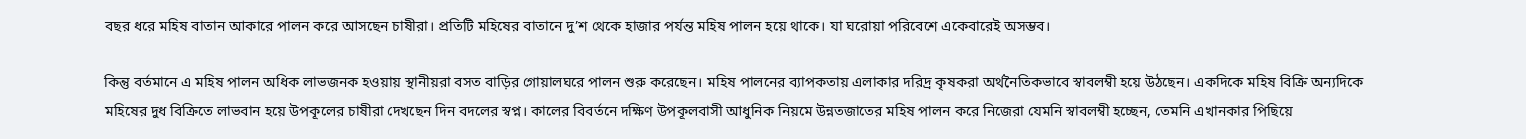বছর ধরে মহিষ বাতান আকারে পালন করে আসছেন চাষীরা। প্রতিটি মহিষের বাতানে দু’শ থেকে হাজার পর্যন্ত মহিষ পালন হয়ে থাকে। যা ঘরোয়া পরিবেশে একেবারেই অসম্ভব।

কিন্তু বর্তমানে এ মহিষ পালন অধিক লাভজনক হওয়ায় স্থানীয়রা বসত বাড়ির গোয়ালঘরে পালন শুরু করেছেন। মহিষ পালনের ব্যাপকতায় এলাকার দরিদ্র কৃষকরা অর্থনৈতিকভাবে স্বাবলম্বী হয়ে উঠছেন। একদিকে মহিষ বিক্রি অন্যদিকে মহিষের দুধ বিক্রিতে লাভবান হয়ে উপকূলের চাষীরা দেখছেন দিন বদলের স্বপ্ন। কালের বিবর্তনে দক্ষিণ উপকূলবাসী আধুনিক নিয়মে উন্নতজাতের মহিষ পালন করে নিজেরা যেমনি স্বাবলম্বী হচ্ছেন, তেমনি এখানকার পিছিয়ে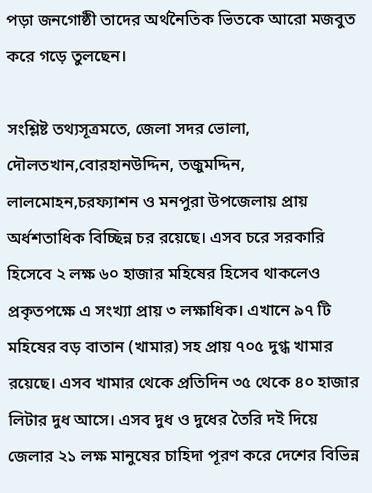পড়া জনগোষ্ঠী তাদের অর্থনৈতিক ভিতকে আরো মজবুত করে গড়ে তুলছেন।

সংশ্লিষ্ট তথ্যসূত্রমতে, জেলা সদর ভোলা, দৌলতখান,বোরহানউদ্দিন, তজুমদ্দিন, লালমোহন,চরফ্যাশন ও মনপুরা উপজেলায় প্রায় অর্ধশতাধিক বিচ্ছিন্ন চর রয়েছে। এসব চরে সরকারি হিসেবে ২ লক্ষ ৬০ হাজার মহিষের হিসেব থাকলেও প্রকৃতপক্ষে এ সংখ্যা প্রায় ৩ লক্ষাধিক। এখানে ৯৭ টি মহিষের বড় বাতান (খামার) সহ প্রায় ৭০৫ দুগ্ধ খামার রয়েছে। এসব খামার থেকে প্রতিদিন ৩৫ থেকে ৪০ হাজার লিটার দুধ আসে। এসব দুধ ও দুধের তৈরি দই দিয়ে জেলার ২১ লক্ষ মানুষের চাহিদা পূরণ করে দেশের বিভিন্ন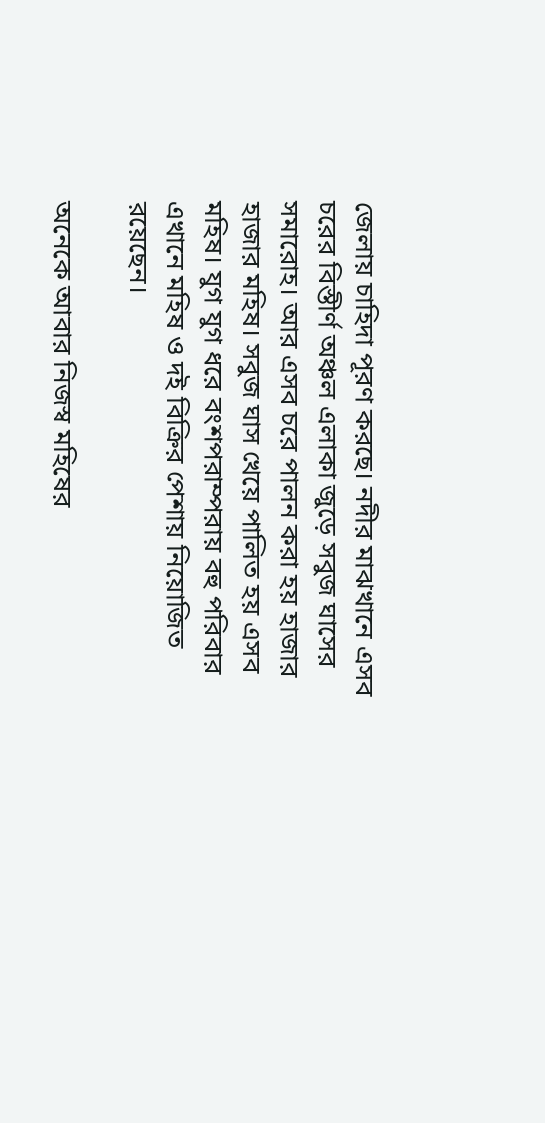জেলায় চাহিদা পূরণ করছে। নদীর মাঝখানে এসব চরের বিস্তীর্ণ অঞ্চল এলাকা জুড়ে সবুজ ঘাসের সমারোহ। আর এসব চরে পালন করা হয় হাজার হাজার মহিষ। সবুজ ঘাস খেয়ে পালিত হয় এসব মহিষ। যুগ যুগ ধরে বংশপরাম্পরায় বহু পরিবার এখানে মহিষ ও দই বিক্রির পেশায় নিয়োজিত রয়েছেন।

অনেকে আবার নিজস্ব মহিষের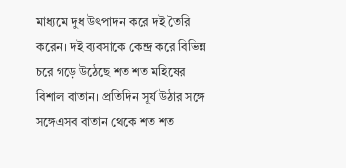মাধ্যমে দুধ উৎপাদন করে দই তৈরি করেন। দই ব্যবসাকে কেন্দ্র করে বিভিন্ন চরে গড়ে উঠেছে শত শত মহিষের বিশাল বাতান। প্রতিদিন সূর্য উঠার সঙ্গে সঙ্গেএসব বাতান থেকে শত শত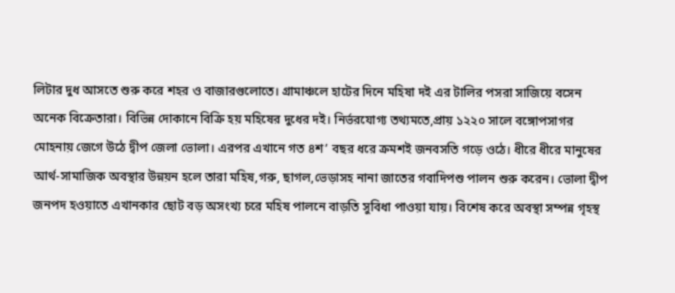লিটার দুধ আসতে শুরু করে শহর ও বাজারগুলোতে। গ্রামাঞ্চলে হাটের দিনে মহিষা দই এর টালির পসরা সাজিয়ে বসেন অনেক বিক্রেতারা। বিভিন্ন দোকানে বিক্রি হয় মহিষের দুধের দই। নির্ভরযোগ্য তথ্যমতে,প্রায় ১২২০ সালে বঙ্গোপসাগর মোহনায় জেগে উঠে দ্বীপ জেলা ভোলা। এরপর এখানে গত ৪শ’ বছর ধরে ক্রমশই জনবসতি গড়ে ওঠে। ধীরে ধীরে মানুষের আর্থ-সামাজিক অবস্থার উন্নয়ন হলে তারা মহিষ,গরু, ছাগল,ভেড়াসহ নানা জাতের গবাদিপশু পালন শুরু করেন। ভোলা দ্বীপ জনপদ হওয়াতে এখানকার ছোট বড় অসংখ্য চরে মহিষ পালনে বাড়তি সুবিধা পাওয়া যায়। বিশেষ করে অবস্থা সম্পন্ন গৃহস্থ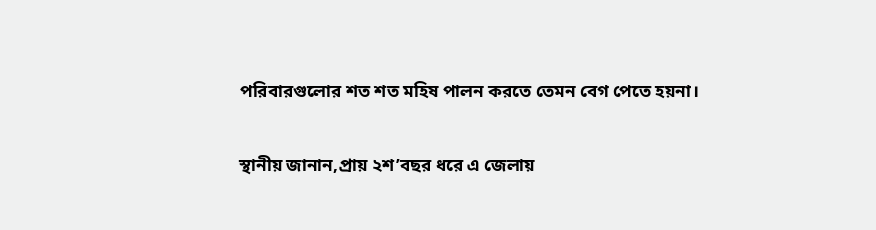পরিবারগুলোর শত শত মহিষ পালন করতে তেমন বেগ পেতে হয়না।

স্থানীয় জানান,প্রায় ২শ’বছর ধরে এ জেলায়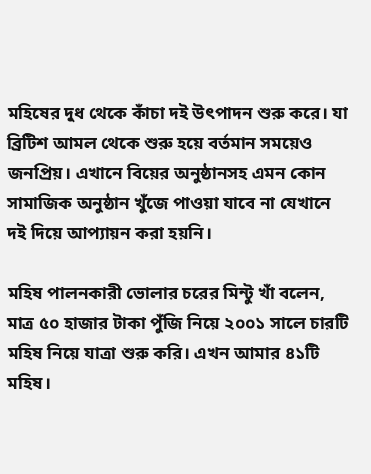মহিষের দুধ থেকে কাঁচা দই উৎপাদন শুরু করে। যা ব্রিটিশ আমল থেকে শুরু হয়ে বর্তমান সময়েও জনপ্রিয়। এখানে বিয়ের অনুষ্ঠানসহ এমন কোন সামাজিক অনুষ্ঠান খুঁজে পাওয়া যাবে না যেখানে দই দিয়ে আপ্যায়ন করা হয়নি।

মহিষ পালনকারী ভোলার চরের মিন্টু খাঁ বলেন, মাত্র ৫০ হাজার টাকা পুঁজি নিয়ে ২০০১ সালে চারটি মহিষ নিয়ে যাত্রা শুরু করি। এখন আমার ৪১টি মহিষ।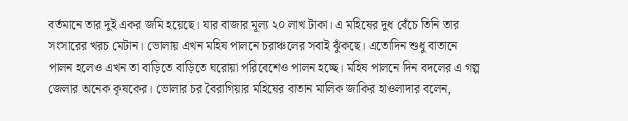বর্তমানে তার দুই একর জমি হয়েছে। যার বাজার মূল্য ২০ লাখ টাকা। এ মহিষের দুধ বেঁচে তিনি তার সংসারের খরচ মেটান। ভোলায় এখন মহিষ পালনে চরাঞ্চলের সবাই ঝুঁকছে। এতোদিন শুধু বাতানে পালন হলেও এখন তা বাড়িতে বাড়িতে ঘরোয়া পরিবেশেও পালন হচ্ছে। মহিষ পালনে দিন বদলের এ গল্প জেলার অনেক কৃষকের। ভোলার চর বৈরাগিয়ার মহিষের বাতান মালিক জাকির হাওলাদার বলেন,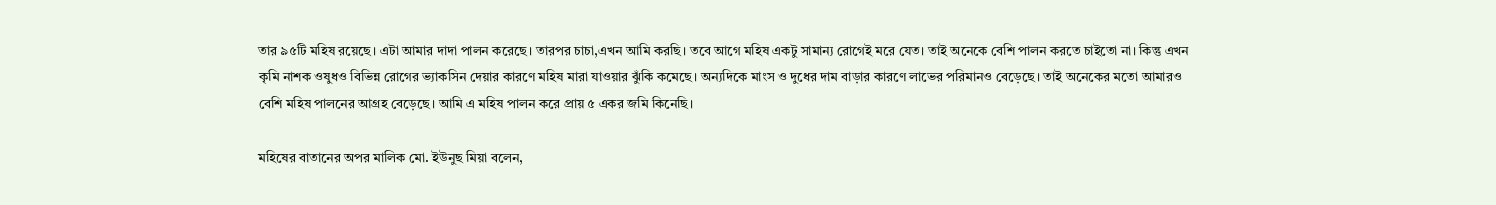তার ৯৫টি মহিষ রয়েছে। এটা আমার দাদা পালন করেছে। তারপর চাচা,এখন আমি করছি। তবে আগে মহিষ একটু সামান্য রোগেই মরে যেত। তাই অনেকে বেশি পালন করতে চাইতো না। কিন্তু এখন কৃমি নাশক ওষুধও বিভিন্ন রোগের ভ্যাকসিন দেয়ার কারণে মহিষ মারা যাওয়ার ঝুঁকি কমেছে। অন্যদিকে মাংস ও দুধের দাম বাড়ার কারণে লাভের পরিমানও বেড়েছে। তাই অনেকের মতো আমারও বেশি মহিষ পালনের আগ্রহ বেড়েছে। আমি এ মহিষ পালন করে প্রায় ৫ একর জমি কিনেছি।

মহিষের বাতানের অপর মালিক মো. ইউনুছ মিয়া বলেন,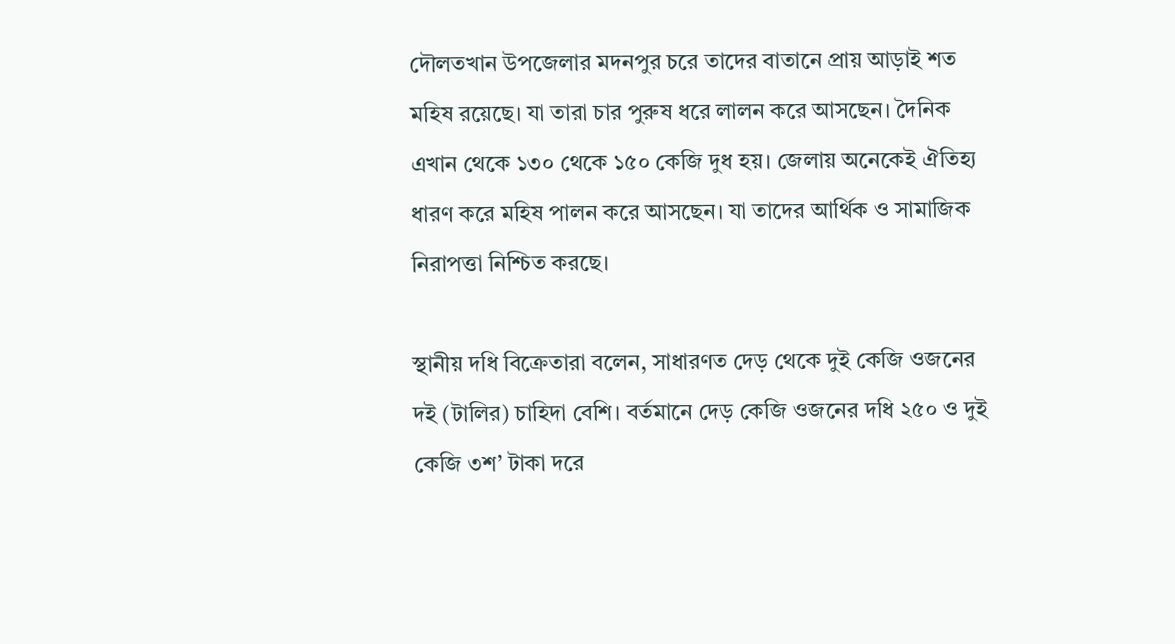দৌলতখান উপজেলার মদনপুর চরে তাদের বাতানে প্রায় আড়াই শত মহিষ রয়েছে। যা তারা চার পুরুষ ধরে লালন করে আসছেন। দৈনিক এখান থেকে ১৩০ থেকে ১৫০ কেজি দুধ হয়। জেলায় অনেকেই ঐতিহ্য ধারণ করে মহিষ পালন করে আসছেন। যা তাদের আর্থিক ও সামাজিক নিরাপত্তা নিশ্চিত করছে।

স্থানীয় দধি বিক্রেতারা বলেন, সাধারণত দেড় থেকে দুই কেজি ওজনের দই (টালির) চাহিদা বেশি। বর্তমানে দেড় কেজি ওজনের দধি ২৫০ ও দুই কেজি ৩শ’ টাকা দরে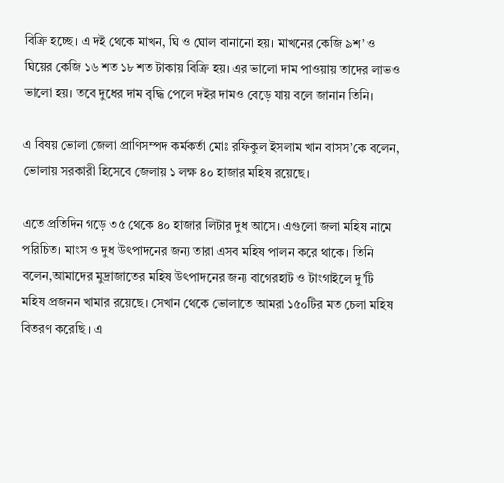বিক্রি হচ্ছে। এ দই থেকে মাখন, ঘি ও ঘোল বানানো হয়। মাখনের কেজি ৯শ’ ও ঘিয়ের কেজি ১৬ শত ১৮ শত টাকায় বিক্রি হয়। এর ভালো দাম পাওয়ায় তাদের লাভও ভালো হয়। তবে দুধের দাম বৃদ্ধি পেলে দইর দামও বেড়ে যায় বলে জানান তিনি।

এ বিষয় ভোলা জেলা প্রাণিসম্পদ কর্মকর্তা মোঃ রফিকুল ইসলাম খান বাসস’কে বলেন, ভোলায় সরকারী হিসেবে জেলায় ১ লক্ষ ৪০ হাজার মহিষ রয়েছে।

এতে প্রতিদিন গড়ে ৩৫ থেকে ৪০ হাজার লিটার দুধ আসে। এগুলো জলা মহিষ নামে পরিচিত। মাংস ও দুধ উৎপাদনের জন্য তারা এসব মহিষ পালন করে থাকে। তিনি বলেন,আমাদের মুদ্রাজাতের মহিষ উৎপাদনের জন্য বাগেরহাট ও টাংগাইলে দু’টি মহিষ প্রজনন খামার রয়েছে। সেখান থেকে ভোলাতে আমরা ১৫০টির মত চেলা মহিষ বিতরণ করেছি । এ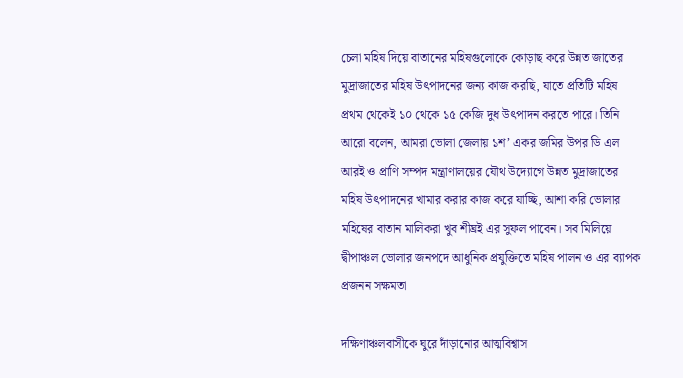চেলা মহিষ দিয়ে বাতানের মহিষগুলোকে কোড়াছ করে উন্নত জাতের মুদ্রাজাতের মহিষ উৎপাদনের জন্য কাজ করছি, যাতে প্রতিটি মহিষ প্রথম থেকেই ১০ থেকে ১৫ কেজি দুধ উৎপাদন করতে পারে। তিনি আরো বলেন, আমরা ভোলা জেলায় ১শ’ একর জমির উপর ডি এল আরই ও প্রাণি সম্পদ মন্ত্রাণালয়ের যৌথ উদ্যোগে উন্নত মুদ্রাজাতের মহিষ উৎপাদনের খামার করার কাজ করে যাচ্ছি, আশা করি ভোলার মহিষের বাতান মালিকরা খুব শীঘ্রই এর সুফল পাবেন। সব মিলিয়ে দ্বীপাঞ্চল ভোলার জনপদে আধুনিক প্রযুক্তিতে মহিষ পালন ও এর ব্যাপক প্রজনন সক্ষমতা

দক্ষিণাঞ্চলবাসীকে ঘুরে দাঁড়ানোর আত্মবিশ্বাস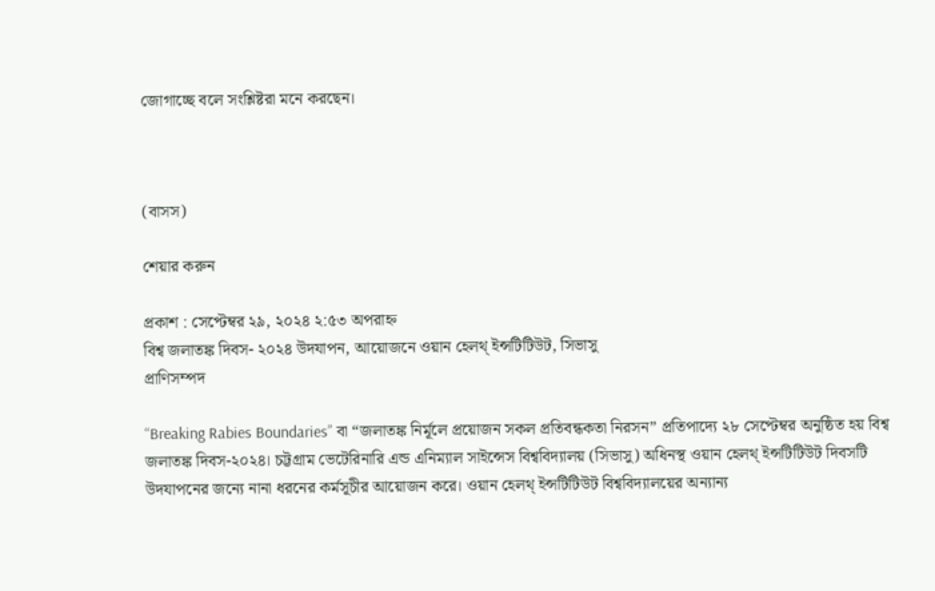জোগাচ্ছে বলে সংশ্লিষ্টরা মনে করছেন।



(বাসস)

শেয়ার করুন

প্রকাশ : সেপ্টেম্বর ২৯, ২০২৪ ২:৫৩ অপরাহ্ন
বিশ্ব জলাতঙ্ক দিবস- ২০২৪ উদযাপন, আয়োজনে ওয়ান হেলথ্ ইন্সটিটিউট, সিভাসু
প্রাণিসম্পদ

“Breaking Rabies Boundaries” বা “জলাতঙ্ক নির্মূলে প্রয়োজন সকল প্রতিবন্ধকতা নিরসন” প্রতিপাদ্যে ২৮ সেপ্টেম্বর অনুষ্ঠিত হয় বিশ্ব জলাতঙ্ক দিবস-২০২৪। চট্টগ্রাম ভেটেরিনারি এন্ড এনিম্যাল সাইন্সেস বিশ্ববিদ্যালয় (সিভাসু) অধিনস্থ ওয়ান হেলথ্ ইন্সটিটিউট দিবসটি উদযাপনের জন্যে নানা ধরনের কর্মসূচীর আয়োজন করে। ওয়ান হেলথ্ ইন্সটিটিউট বিশ্ববিদ্যালয়ের অন্যান্য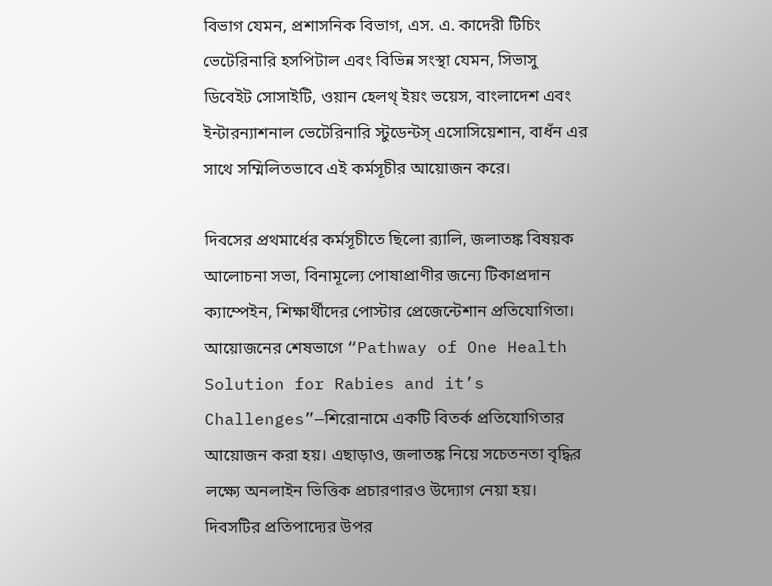বিভাগ যেমন, প্রশাসনিক বিভাগ, এস. এ. কাদেরী টিচিং ভেটেরিনারি হসপিটাল এবং বিভিন্ন সংস্থা যেমন, সিভাসু ডিবেইট সোসাইটি, ওয়ান হেলথ্ ইয়ং ভয়েস, বাংলাদেশ এবং ইন্টারন্যাশনাল ভেটেরিনারি স্টুডেন্টস্ এসোসিয়েশান, বাধঁন এর সাথে সম্মিলিতভাবে এই কর্মসূচীর আয়োজন করে।

দিবসের প্রথমার্ধের কর্মসূচীতে ছিলো র‍্যালি, জলাতঙ্ক বিষয়ক আলোচনা সভা, বিনামূল্যে পোষাপ্রাণীর জন্যে টিকাপ্রদান ক্যাম্পেইন, শিক্ষার্থীদের পোস্টার প্রেজেন্টেশান প্রতিযোগিতা। আয়োজনের শেষভাগে “Pathway of One Health Solution for Rabies and it’s Challenges”—শিরোনামে একটি বিতর্ক প্রতিযোগিতার আয়োজন করা হয়। এছাড়াও, জলাতঙ্ক নিয়ে সচেতনতা বৃদ্ধির লক্ষ্যে অনলাইন ভিত্তিক প্রচারণারও উদ্যোগ নেয়া হয়। দিবসটির প্রতিপাদ্যের উপর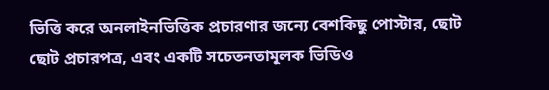ভিত্তি করে অনলাইনভিত্তিক প্রচারণার জন্যে বেশকিছু পোস্টার, ছোট ছোট প্রচারপত্র, এবং একটি সচেতনতামূলক ভিডিও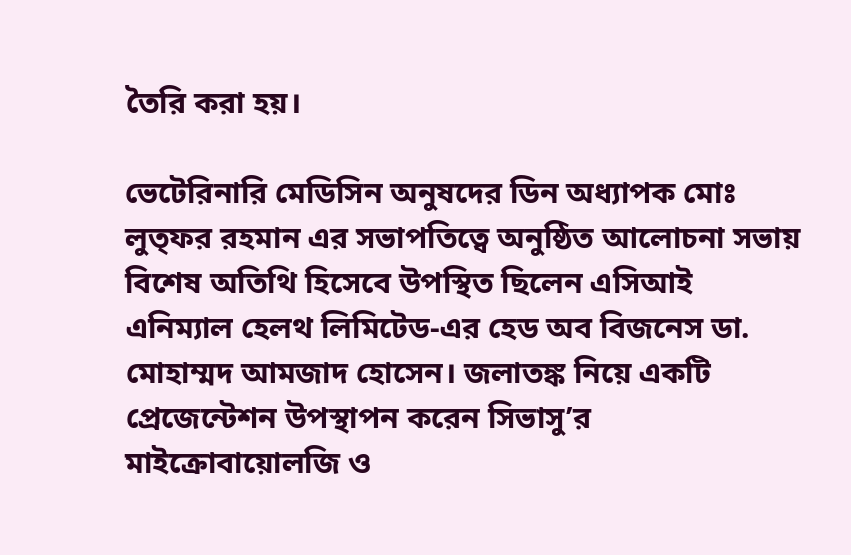তৈরি করা হয়।

ভেটেরিনারি মেডিসিন অনুষদের ডিন অধ্যাপক মোঃ লুত্ফর রহমান এর সভাপতিত্বে অনুষ্ঠিত আলোচনা সভায় বিশেষ অতিথি হিসেবে উপস্থিত ছিলেন এসিআই এনিম্যাল হেলথ লিমিটেড-এর হেড অব বিজনেস ডা. মোহাম্মদ আমজাদ হোসেন। জলাতঙ্ক নিয়ে একটি প্রেজেন্টেশন উপস্থাপন করেন সিভাসু’র মাইক্রোবায়োলজি ও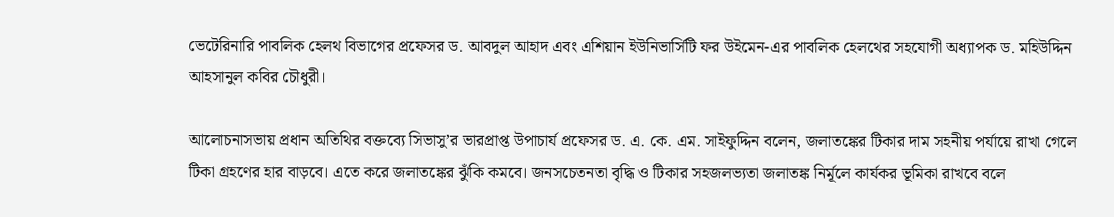ভেটেরিনারি পাবলিক হেলথ বিভাগের প্রফেসর ড. আবদুল আহাদ এবং এশিয়ান ইউনিভার্সিটি ফর উইমেন-এর পাবলিক হেলথের সহযোগী অধ্যাপক ড. মহিউদ্দিন আহসানুল কবির চৌধুরী।

আলোচনাসভায় প্রধান অতিথির বক্তব্যে সিভাসু’র ভারপ্রাপ্ত উপাচার্য প্রফেসর ড. এ. কে. এম. সাইফুদ্দিন বলেন, জলাতঙ্কের টিকার দাম সহনীয় পর্যায়ে রাখা গেলে টিকা গ্রহণের হার বাড়বে। এতে করে জলাতঙ্কের ঝুঁকি কমবে। জনসচেতনতা বৃদ্ধি ও টিকার সহজলভ্যতা জলাতঙ্ক নির্মূলে কার্যকর ভূমিকা রাখবে বলে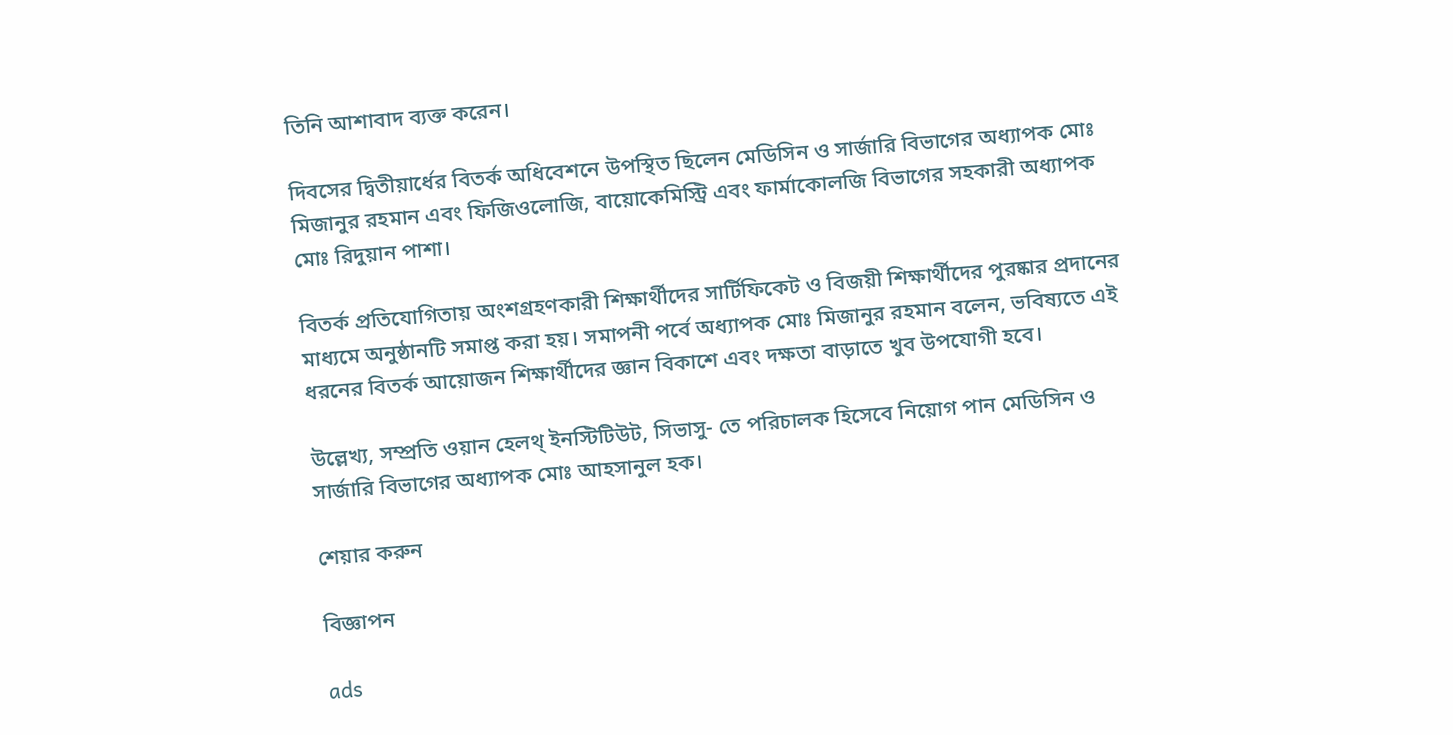তিনি আশাবাদ ব্যক্ত করেন।

দিবসের দ্বিতীয়ার্ধের বিতর্ক অধিবেশনে উপস্থিত ছিলেন মেডিসিন ও সার্জারি বিভাগের অধ্যাপক মোঃ মিজানুর রহমান এবং ফিজিওলোজি, বায়োকেমিস্ট্রি এবং ফার্মাকোলজি বিভাগের সহকারী অধ্যাপক মোঃ রিদুয়ান পাশা।

বিতর্ক প্রতিযোগিতায় অংশগ্রহণকারী শিক্ষার্থীদের সার্টিফিকেট ও বিজয়ী শিক্ষার্থীদের পুরষ্কার প্রদানের মাধ্যমে অনুষ্ঠানটি সমাপ্ত করা হয়। সমাপনী পর্বে অধ্যাপক মোঃ মিজানুর রহমান বলেন, ভবিষ্যতে এই ধরনের বিতর্ক আয়োজন শিক্ষার্থীদের জ্ঞান বিকাশে এবং দক্ষতা বাড়াতে খুব উপযোগী হবে।

উল্লেখ্য, সম্প্রতি ওয়ান হেলথ্ ইনস্টিটিউট, সিভাসু- তে পরিচালক হিসেবে নিয়োগ পান মেডিসিন ও সার্জারি বিভাগের অধ্যাপক মোঃ আহসানুল হক।

শেয়ার করুন

বিজ্ঞাপন

ads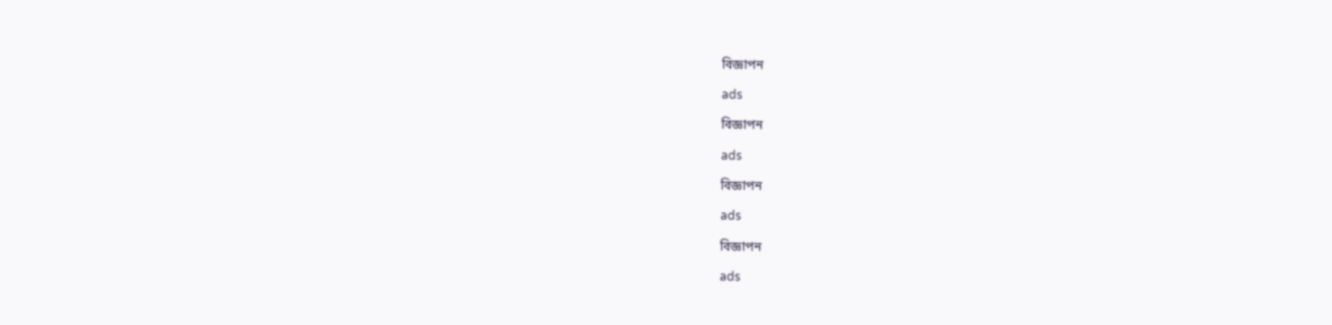বিজ্ঞাপন

ads

বিজ্ঞাপন

ads

বিজ্ঞাপন

ads

বিজ্ঞাপন

ads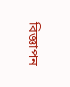বিজ্ঞাপন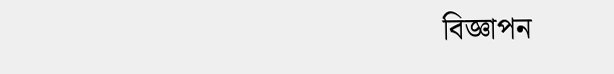বিজ্ঞাপন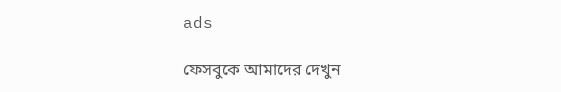ads

ফেসবুকে আমাদের দেখুন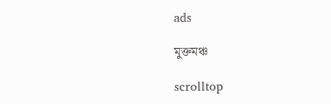ads

মুক্তমঞ্চ

scrolltop